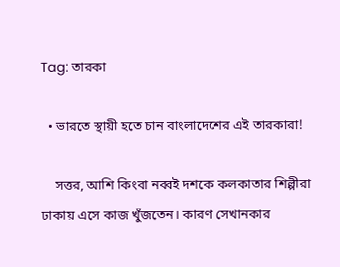Tag: তারকা

  • ভারতে স্থায়ী হতে চান বাংলাদেশের এই তারকারা!

    সত্তর, আশি কিংবা নব্বই দশকে কলকাতার শিল্পীরা ঢাকায় এসে কাজ খুঁজতেন। কারণ সেখানকার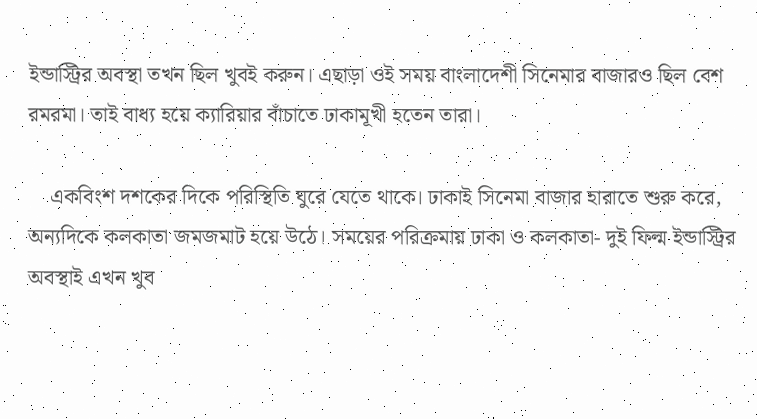ইন্ডাস্ট্রির অবস্থা তখন ছিল খুবই করুন। এছাড়া ওই সময় বাংলাদেশী সিনেমার বাজারও ছিল বেশ রমরমা। তাই বাধ্য হয়ে ক্যারিয়ার বাঁচাতে ঢাকামূখী হতেন তারা।

    একবিংশ দশকের দিকে পরিস্থিতি ঘুরে যেতে থাকে। ঢাকাই সিনেমা বাজার হারাতে শুরু করে, অন্যদিকে কলকাতা জমজমাট হয়ে উঠে। সময়ের পরিক্রমায় ঢাকা ও কলকাতা- দুই ফিল্ম ইন্ডাস্ট্রির অবস্থাই এখন খুব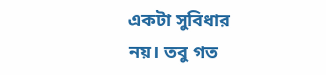একটা সুবিধার নয়। তবু গত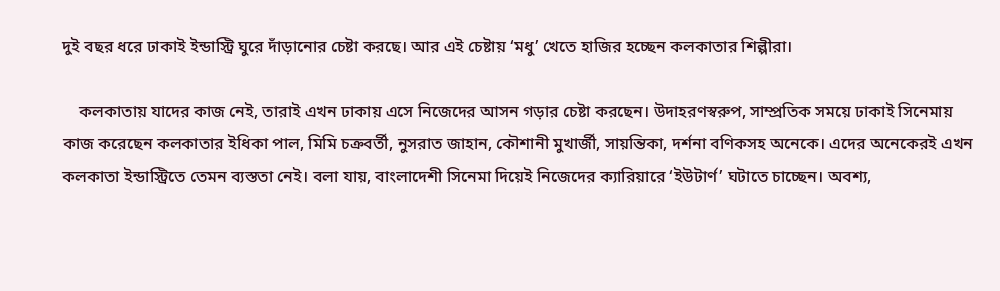দুই বছর ধরে ঢাকাই ইন্ডাস্ট্রি ঘুরে দাঁড়ানোর চেষ্টা করছে। আর এই চেষ্টায় ‘মধু’ খেতে হাজির হচ্ছেন কলকাতার শিল্পীরা।

    কলকাতায় যাদের কাজ নেই, তারাই এখন ঢাকায় এসে নিজেদের আসন গড়ার চেষ্টা করছেন। উদাহরণস্বরুপ, সাম্প্রতিক সময়ে ঢাকাই সিনেমায় কাজ করেছেন কলকাতার ইধিকা পাল, মিমি চক্রবর্তী, নুসরাত জাহান, কৌশানী মুখার্জী, সায়ন্তিকা, দর্শনা বণিকসহ অনেকে। এদের অনেকেরই এখন কলকাতা ইন্ডাস্ট্রিতে তেমন ব্যস্ততা নেই। বলা যায়, বাংলাদেশী সিনেমা দিয়েই নিজেদের ক্যারিয়ারে ‘ইউটার্ণ’ ঘটাতে চাচ্ছেন। অবশ্য,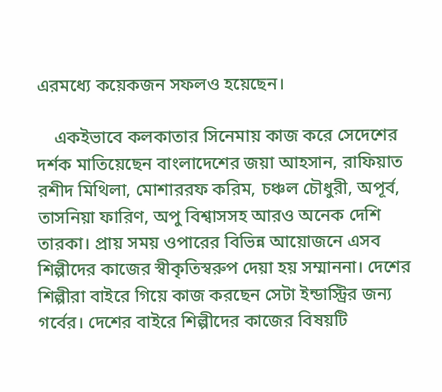এরমধ্যে কয়েকজন সফলও হয়েছেন।

    একইভাবে কলকাতার সিনেমায় কাজ করে সেদেশের দর্শক মাতিয়েছেন বাংলাদেশের জয়া আহসান, রাফিয়াত রশীদ মিথিলা, মোশাররফ করিম, চঞ্চল চৌধুরী, অপূর্ব, তাসনিয়া ফারিণ, অপু বিশ্বাসসহ আরও অনেক দেশি তারকা। প্রায় সময় ওপারের বিভিন্ন আয়োজনে এসব শিল্পীদের কাজের স্বীকৃতিস্বরুপ দেয়া হয় সম্মাননা। দেশের শিল্পীরা বাইরে গিয়ে কাজ করছেন সেটা ইন্ডাস্ট্রির জন্য গর্বের। দেশের বাইরে শিল্পীদের কাজের বিষয়টি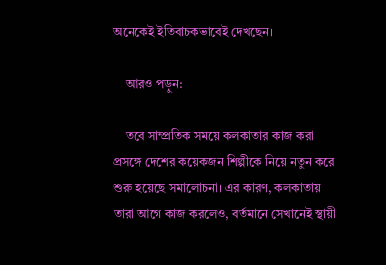অনেকেই ইতিবাচকভাবেই দেখছেন।

    আরও পড়ুন:

    তবে সাম্প্রতিক সময়ে কলকাতার কাজ করা প্রসঙ্গে দেশের কয়েকজন শিল্পীকে নিয়ে নতুন করে শুরু হয়েছে সমালোচনা। এর কারণ, কলকাতায় তারা আগে কাজ করলেও, বর্তমানে সেখানেই স্থায়ী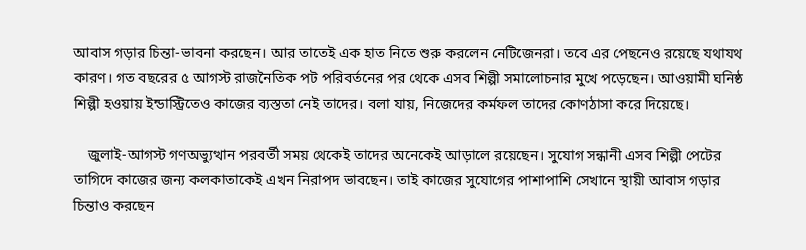আবাস গড়ার চিন্তা-ভাবনা করছেন। আর তাতেই এক হাত নিতে শুরু করলেন নেটিজেনরা। তবে এর পেছনেও রয়েছে যথাযথ কারণ। গত বছরের ৫ আগস্ট রাজনৈতিক পট পরিবর্তনের পর থেকে এসব শিল্পী সমালোচনার মুখে পড়েছেন। আওয়ামী ঘনিষ্ঠ শিল্পী হওয়ায় ইন্ডাস্ট্রিতেও কাজের ব্যস্ততা নেই তাদের। বলা যায়, নিজেদের কর্মফল তাদের কোণঠাসা করে দিয়েছে।

    জুলাই-আগস্ট গণঅভ্যুত্থান পরবর্তী সময় থেকেই তাদের অনেকেই আড়ালে রয়েছেন। সুযোগ সন্ধানী এসব শিল্পী পেটের তাগিদে কাজের জন্য কলকাতাকেই এখন নিরাপদ ভাবছেন। তাই কাজের সুযোগের পাশাপাশি সেখানে স্থায়ী আবাস গড়ার চিন্তাও করছেন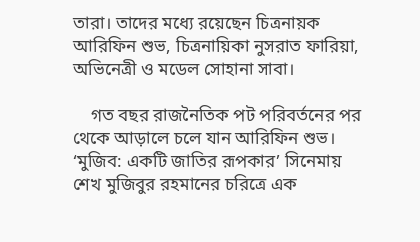তারা। তাদের মধ্যে রয়েছেন চিত্রনায়ক আরিফিন শুভ, চিত্রনায়িকা নুসরাত ফারিয়া, অভিনেত্রী ও মডেল সোহানা সাবা।

    গত বছর রাজনৈতিক পট পরিবর্তনের পর থেকে আড়ালে চলে যান আরিফিন শুভ। ‘মুজিব: একটি জাতির রূপকার’ সিনেমায় শেখ মুজিবুর রহমানের চরিত্রে এক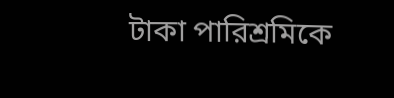টাকা পারিশ্রমিকে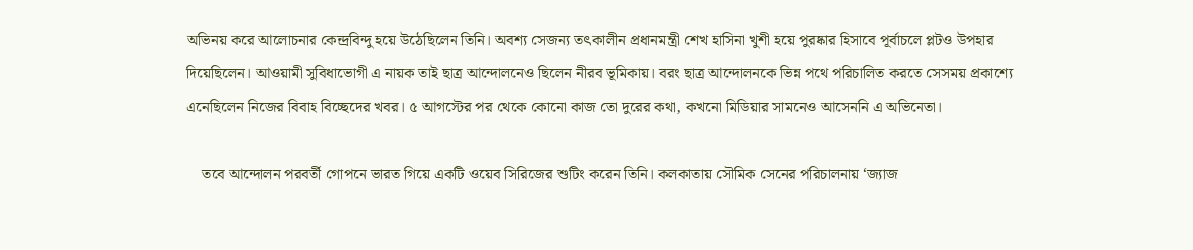অভিনয় করে আলোচনার কেন্দ্রবিন্দু হয়ে উঠেছিলেন তিনি। অবশ্য সেজন্য তৎকালীন প্রধানমন্ত্রী শেখ হাসিনা খুশী হয়ে পুরষ্কার হিসাবে পূর্বাচলে প্লটও উপহার দিয়েছিলেন। আওয়ামী সুবিধাভোগী এ নায়ক তাই ছাত্র আন্দোলনেও ছিলেন নীরব ভূমিকায়। বরং ছাত্র আন্দোলনকে ভিন্ন পথে পরিচালিত করতে সেসময় প্রকাশ্যে এনেছিলেন নিজের বিবাহ বিচ্ছেদের খবর। ৫ আগস্টের পর থেকে কোনো কাজ তো দুরের কথা, কখনো মিডিয়ার সামনেও আসেননি এ অভিনেতা।

    তবে আন্দোলন পরবর্তী গোপনে ভারত গিয়ে একটি ওয়েব সিরিজের শুটিং করেন তিনি। কলকাতায় সৌমিক সেনের পরিচালনায় ‘জ্যাজ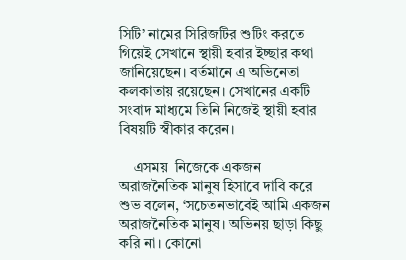সিটি’ নামের সিরিজটির শুটিং করতে গিয়েই সেখানে স্থায়ী হবার ইচ্ছার কথা জানিয়েছেন। বর্তমানে এ অভিনেতা কলকাতায় রয়েছেন। সেখানের একটি সংবাদ মাধ্যমে তিনি নিজেই স্থায়ী হবার বিষয়টি স্বীকার করেন।

    এসময়  নিজেকে একজন অরাজনৈতিক মানুষ হিসাবে দাবি করে শুভ বলেন, ‘সচেতনভাবেই আমি একজন অরাজনৈতিক মানুষ। অভিনয় ছাড়া কিছু করি না। কোনো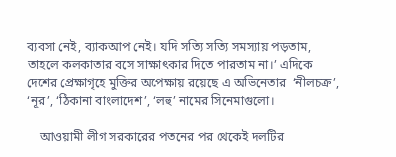ব্যবসা নেই, ব্যাকআপ নেই। যদি সত্যি সত্যি সমস্যায় পড়তাম, তাহলে কলকাতার বসে সাক্ষাৎকার দিতে পারতাম না।’ এদিকে দেশের প্রেক্ষাগৃহে মুক্তির অপেক্ষায় রয়েছে এ অভিনেতার  ‘নীলচক্র’, ‘নূর’, ‘ঠিকানা বাংলাদেশ’, ‘লহু’ নামের সিনেমাগুলো।

    আওয়ামী লীগ সরকারের পতনের পর থেকেই দলটির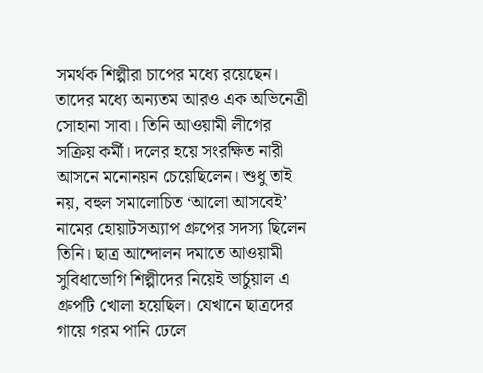সমর্থক শিল্পীরা চাপের মধ্যে রয়েছেন। তাদের মধ্যে অন্যতম আরও এক অভিনেত্রী সোহানা সাবা। তিনি আওয়ামী লীগের সক্রিয় কর্মী। দলের হয়ে সংরক্ষিত নারী আসনে মনোনয়ন চেয়েছিলেন। শুধু তাই নয়, বহুল সমালোচিত ‘আলো আসবেই’ নামের হোয়াটসঅ্যাপ গ্রুপের সদস্য ছিলেন তিনি। ছাত্র আন্দোলন দমাতে আওয়ামী সুবিধাভোগি শিল্পীদের নিয়েই ভার্চুয়াল এ গ্রুপটি খোলা হয়েছিল। যেখানে ছাত্রদের গায়ে গরম পানি ঢেলে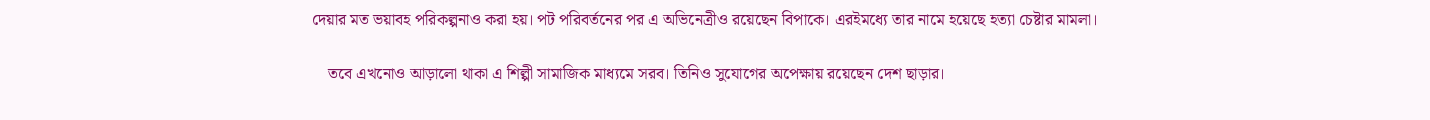দেয়ার মত ভয়াবহ পরিকল্পনাও করা হয়। পট পরিবর্তনের পর এ অভিনেত্রীও রয়েছেন বিপাকে। এরইমধ্যে তার নামে হয়েছে হত্যা চেষ্টার মামলা।

    তবে এখনোও আড়ালো থাকা এ শিল্পী সামাজিক মাধ্যমে সরব। তিনিও সুযোগের অপেক্ষায় রয়েছেন দেশ ছাড়ার।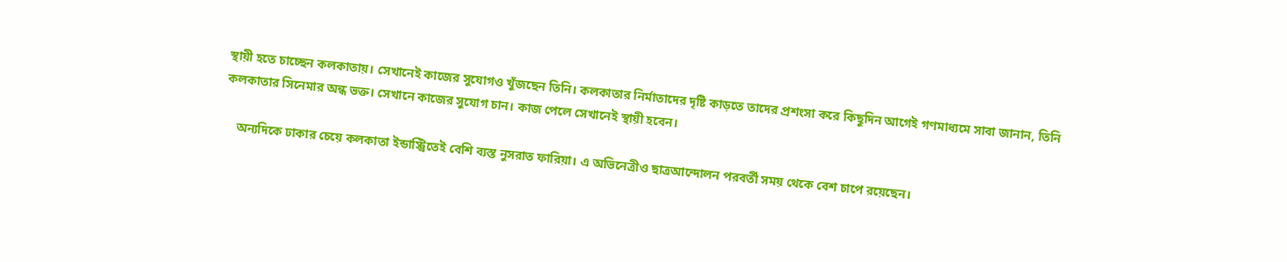স্থায়ী হতে চাচ্ছেন কলকাতায়। সেখানেই কাজের সুযোগও খুঁজছেন তিনি। কলকাতার নির্মাতাদের দৃষ্টি কাড়তে তাদের প্রশংসা করে কিছুদিন আগেই গণমাধ্যমে সাবা জানান, তিনি কলকাতার সিনেমার অন্ধ ভক্ত। সেখানে কাজের সুযোগ চান। কাজ পেলে সেখানেই স্থায়ী হবেন।

    অন্যদিকে ঢাকার চেয়ে কলকাতা ইন্ডাস্ট্রিতেই বেশি ব্যস্ত নুসরাত ফারিয়া। এ অভিনেত্রীও ছাত্রআন্দোলন পরবর্তী সময় থেকে বেশ চাপে রয়েছেন।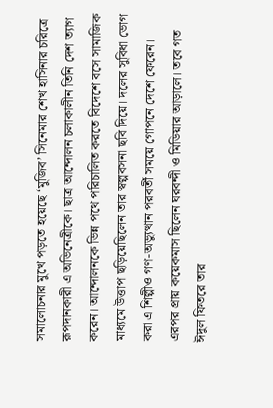সমালোচনার মুখে পড়তে হয়েছে ‘মুজিব’ সিনেমার শেখ হাসিনার চরিত্রে রূপদানকারী এ অভিনেত্রীকে। ছাত্র আন্দোলন চলাকালীন তিনি দেশ ত্যাগ করেন। আন্দোলনকে ভিন্ন পথে পরিচালিত করতে বিদেশে বসে সামাজিক মাধ্যমে উত্তাপ ছড়িয়েছিলেন তার স্বল্পবসনা ছবি দিয়ে। দলের সুবিধা ভোগ করা এ শিল্পীও গণ-অভ্যুত্থান পরবর্তী সময়ে গোপনে দেশে ফেরেন। এরপর প্রায় কয়েকমাস ছিলেন ঘরবন্দী ও মিডিয়ার আড়ালে। তবে গত ঈদুল ফিতরে তার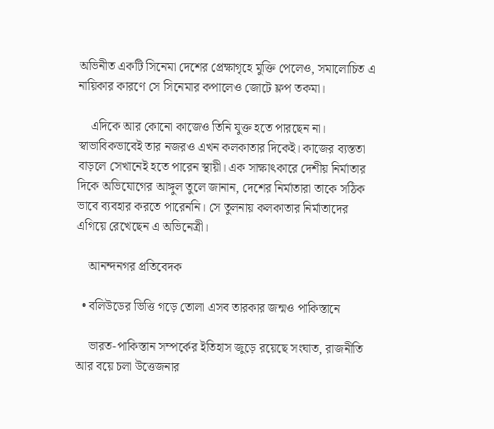অভিনীত একটি সিনেমা দেশের প্রেক্ষাগৃহে মুক্তি পেলেও, সমালোচিত এ নায়িকার কারণে সে সিনেমার কপালেও জোটে ফ্লপ তকমা।

    এদিকে আর কোনো কাজেও তিনি যুক্ত হতে পারছেন না। স্বাভাবিকভাবেই তার নজরও এখন কলকাতার দিকেই। কাজের ব্যস্ততা বাড়লে সেখানেই হতে পারেন স্থায়ী। এক সাক্ষাৎকারে দেশীয় নির্মাতার দিকে অভিযোগের আঙ্গুল তুলে জানান, দেশের নির্মাতারা তাকে সঠিক ভাবে ব্যবহার করতে পারেননি। সে তুলনায় কলকাতার নির্মাতাদের এগিয়ে রেখেছেন এ অভিনেত্রী।

    আনন্দনগর প্রতিবেদক

  • বলিউডের ভিত্তি গড়ে তোলা এসব তারকার জন্মও পাকিস্তানে

    ভারত-পাকিস্তান সম্পর্কের ইতিহাস জুড়ে রয়েছে সংঘাত, রাজনীতি আর বয়ে চলা উত্তেজনার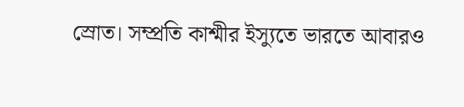স্রোত। সম্প্রতি কাশ্মীর ইস্যুতে ভারতে আবারও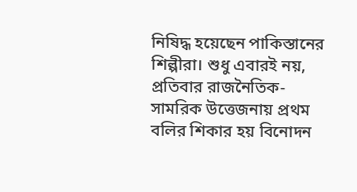নিষিদ্ধ হয়েছেন পাকিস্তানের শিল্পীরা। শুধু এবারই নয়, প্রতিবার রাজনৈতিক-সামরিক উত্তেজনায় প্রথম বলির শিকার হয় বিনোদন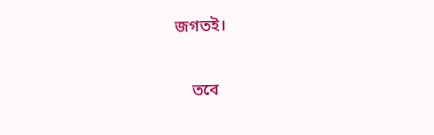জগতই।

    তবে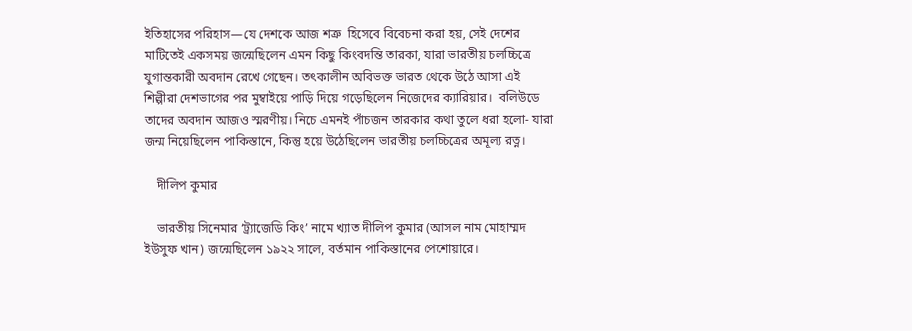ইতিহাসের পরিহাস—যে দেশকে আজ শত্রু  হিসেবে বিবেচনা করা হয়, সেই দেশের মাটিতেই একসময় জন্মেছিলেন এমন কিছু কিংবদন্তি তারকা, যারা ভারতীয় চলচ্চিত্রে যুগান্তকারী অবদান রেখে গেছেন। তৎকালীন অবিভক্ত ভারত থেকে উঠে আসা এই শিল্পীরা দেশভাগের পর মুম্বাইয়ে পাড়ি দিয়ে গড়েছিলেন নিজেদের ক্যারিয়ার।  বলিউডে তাদের অবদান আজও স্মরণীয়। নিচে এমনই পাঁচজন তারকার কথা তুলে ধরা হলো- যারা জন্ম নিয়েছিলেন পাকিস্তানে, কিন্তু হয়ে উঠেছিলেন ভারতীয় চলচ্চিত্রের অমূল্য রত্ন।

    দীলিপ কুমার

    ভারতীয় সিনেমার ‘ট্র্যাজেডি কিং’ নামে খ্যাত দীলিপ কুমার (আসল নাম মোহাম্মদ ইউসুফ খান) জন্মেছিলেন ১৯২২ সালে, বর্তমান পাকিস্তানের পেশোয়ারে।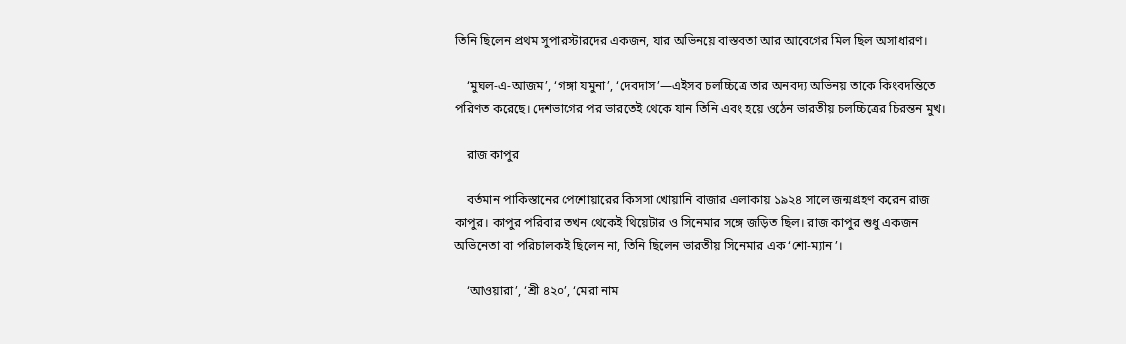তিনি ছিলেন প্রথম সুপারস্টারদের একজন, যার অভিনয়ে বাস্তবতা আর আবেগের মিল ছিল অসাধারণ।

    ‘মুঘল-এ-আজম’, ‘গঙ্গা যমুনা’, ‘দেবদাস’—এইসব চলচ্চিত্রে তার অনবদ্য অভিনয় তাকে কিংবদন্তিতে পরিণত করেছে। দেশভাগের পর ভারতেই থেকে যান তিনি এবং হয়ে ওঠেন ভারতীয় চলচ্চিত্রের চিরন্তন মুখ।

    রাজ কাপুর

    বর্তমান পাকিস্তানের পেশোয়ারের কিসসা খোয়ানি বাজার এলাকায় ১৯২৪ সালে জন্মগ্রহণ করেন রাজ কাপুর। কাপুর পরিবার তখন থেকেই থিয়েটার ও সিনেমার সঙ্গে জড়িত ছিল। রাজ কাপুর শুধু একজন অভিনেতা বা পরিচালকই ছিলেন না, তিনি ছিলেন ভারতীয় সিনেমার এক ‘শো-ম্যান’।

    ‘আওয়ারা’, ‘শ্রী ৪২০’, ‘মেরা নাম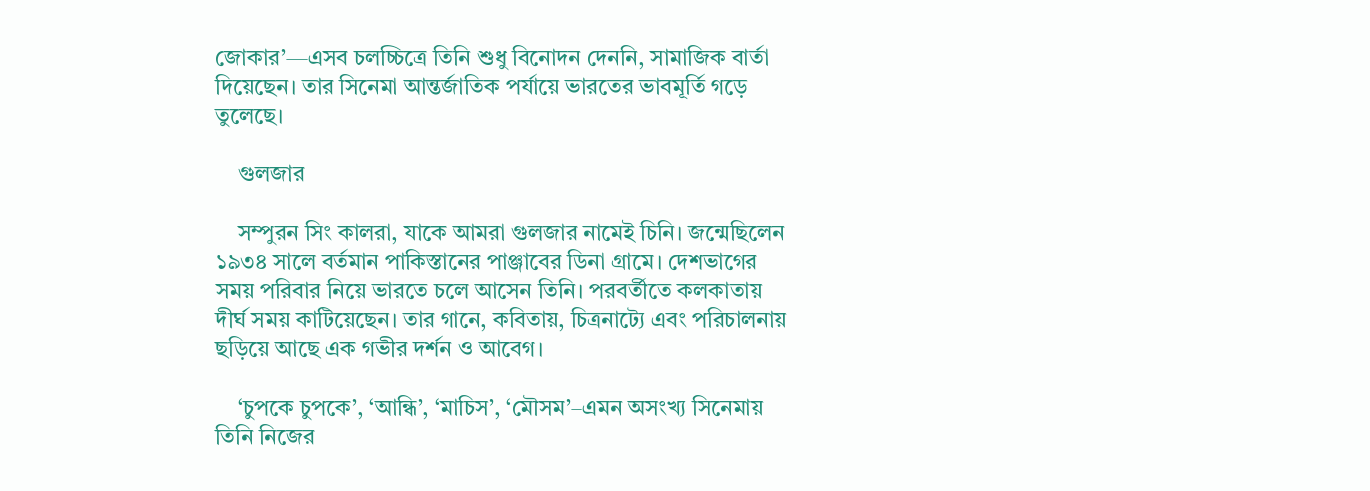জোকার’—এসব চলচ্চিত্রে তিনি শুধু বিনোদন দেননি, সামাজিক বার্তা দিয়েছেন। তার সিনেমা আন্তর্জাতিক পর্যায়ে ভারতের ভাবমূর্তি গড়ে তুলেছে।

    গুলজার

    সম্পুরন সিং কালরা, যাকে আমরা গুলজার নামেই চিনি। জন্মেছিলেন ১৯৩৪ সালে বর্তমান পাকিস্তানের পাঞ্জাবের ডিনা গ্রামে। দেশভাগের সময় পরিবার নিয়ে ভারতে চলে আসেন তিনি। পরবর্তীতে কলকাতায় দীর্ঘ সময় কাটিয়েছেন। তার গানে, কবিতায়, চিত্রনাট্যে এবং পরিচালনায় ছড়িয়ে আছে এক গভীর দর্শন ও আবেগ।

    ‘চুপকে চুপকে’, ‘আন্ধি’, ‘মাচিস’, ‘মৌসম’–এমন অসংখ্য সিনেমায় তিনি নিজের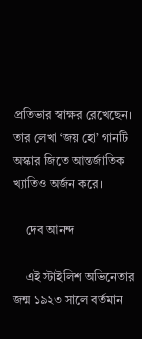প্রতিভার স্বাক্ষর রেখেছেন। তার লেখা ‘জয় হো’ গানটি অস্কার জিতে আন্তর্জাতিক খ্যাতিও অর্জন করে।

    দেব আনন্দ

    এই স্টাইলিশ অভিনেতার জন্ম ১৯২৩ সালে বর্তমান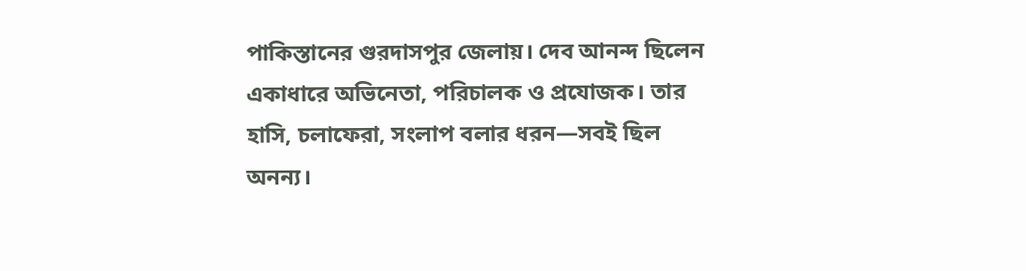পাকিস্তানের গুরদাসপুর জেলায়। দেব আনন্দ ছিলেন একাধারে অভিনেতা, পরিচালক ও প্রযোজক। তার হাসি, চলাফেরা, সংলাপ বলার ধরন—সবই ছিল অনন্য।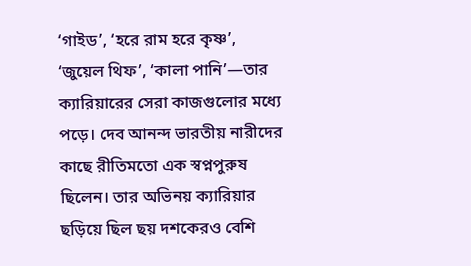‘গাইড’, ‘হরে রাম হরে কৃষ্ণ’, ‘জুয়েল থিফ’, ‘কালা পানি’—তার ক্যারিয়ারের সেরা কাজগুলোর মধ্যে পড়ে। দেব আনন্দ ভারতীয় নারীদের কাছে রীতিমতো এক স্বপ্নপুরুষ ছিলেন। তার অভিনয় ক্যারিয়ার ছড়িয়ে ছিল ছয় দশকেরও বেশি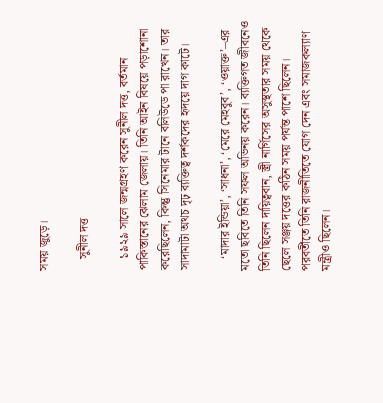সময় জুড়ে।

    সুনীল দত্ত

    ১৯২৯ সালে জন্মগ্রহণ করেন সুনীল দত্ত, বর্তমান পাকিস্তানের ঝেলাম জেলায়। তিনি আইন বিষয়ে পড়াশোনা করেছিলেন, কিন্তু সিনেমার টানে বলিউডে পা রাখেন। তার সাদামাটা অথচ দৃঢ় ব্যক্তিত্ব দর্শকদের হৃদয়ে দাগ কাটে।

    ‘মাদার ইন্ডিয়া’, ‘সাধনা’, ‘মেরে মেহবুব’, ‘ওয়াক্ত’–এর মতো ছবিতে তিনি সফল অভিনয় করেন। ব্যক্তিগত জীবনেও তিনি ছিলেন দায়িত্ববান, স্ত্রী নার্গিসের অসুস্থতার সময় থেকে ছেলে সঞ্জয় দত্তের কঠিন সময় পর্যন্ত পাশে ছিলেন। পরবর্তীতে তিনি রাজনীতিতে যোগ দেন এবং সমাজকল্যাণ মন্ত্রীও ছিলেন।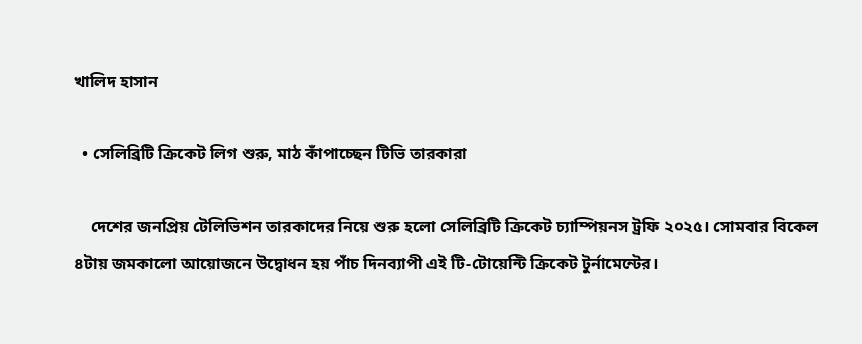খালিদ হাসান

  • সেলিব্রিটি ক্রিকেট লিগ শুরু, মাঠ কাঁপাচ্ছেন টিভি তারকারা

    দেশের জনপ্রিয় টেলিভিশন তারকাদের নিয়ে শুরু হলো সেলিব্রিটি ক্রিকেট চ্যাম্পিয়নস ট্রফি ২০২৫। সোমবার বিকেল ৪টায় জমকালো আয়োজনে উদ্বোধন হয় পাঁচ দিনব্যাপী এই টি-টোয়েন্টি ক্রিকেট টুর্নামেন্টের।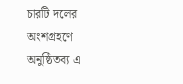চারটি দলের অংশগ্রহণে অনুষ্ঠিতব্য এ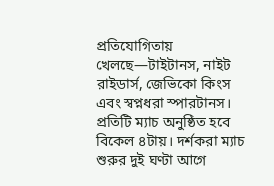প্রতিযোগিতায় খেলছে—টাইটানস, নাইট রাইডার্স, জেভিকো কিংস এবং স্বপ্নধরা স্পারটানস। প্রতিটি ম্যাচ অনুষ্ঠিত হবে বিকেল ৪টায়। দর্শকরা ম্যাচ শুরুর দুই ঘণ্টা আগে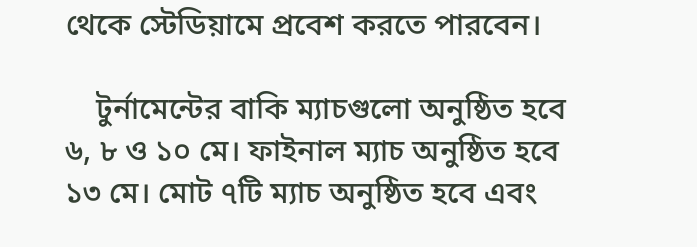থেকে স্টেডিয়ামে প্রবেশ করতে পারবেন।

    টুর্নামেন্টের বাকি ম্যাচগুলো অনুষ্ঠিত হবে ৬, ৮ ও ১০ মে। ফাইনাল ম্যাচ অনুষ্ঠিত হবে ১৩ মে। মোট ৭টি ম্যাচ অনুষ্ঠিত হবে এবং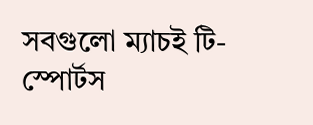সবগুলো ম্যাচই টি-স্পোর্টস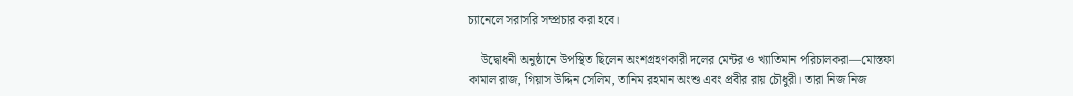চ্যানেলে সরাসরি সম্প্রচার করা হবে।

    উদ্বোধনী অনুষ্ঠানে উপস্থিত ছিলেন অংশগ্রহণকারী দলের মেন্টর ও খ্যাতিমান পরিচালকরা—মোস্তফা কামাল রাজ, গিয়াস উদ্দিন সেলিম, তানিম রহমান অংশু এবং প্রবীর রায় চৌধুরী। তারা নিজ নিজ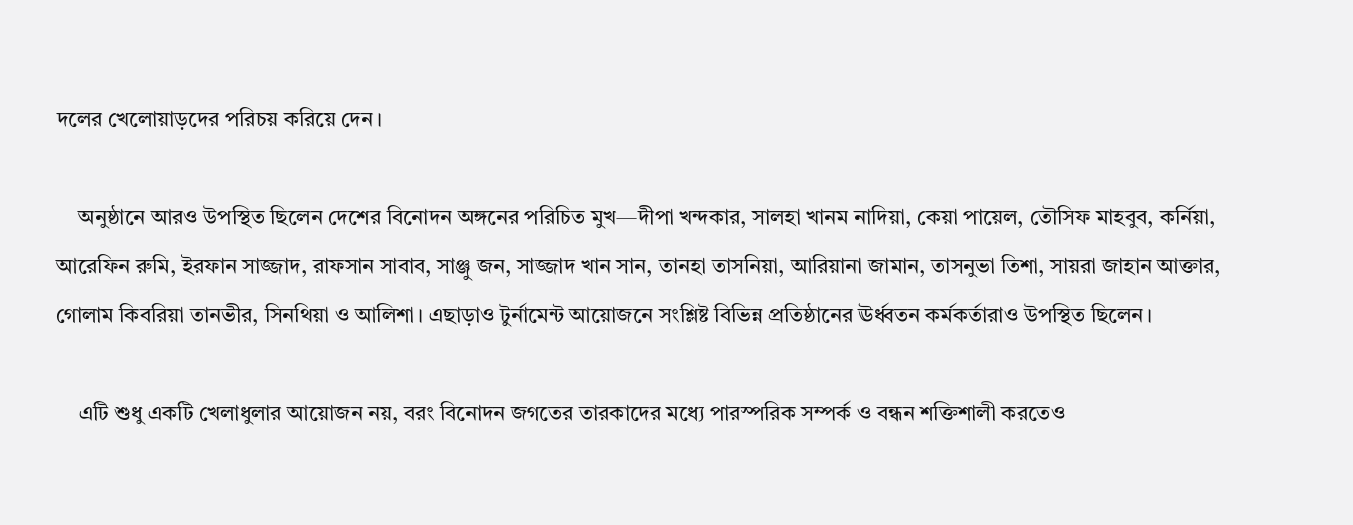দলের খেলোয়াড়দের পরিচয় করিয়ে দেন।

    অনুষ্ঠানে আরও উপস্থিত ছিলেন দেশের বিনোদন অঙ্গনের পরিচিত মুখ—দীপা খন্দকার, সালহা খানম নাদিয়া, কেয়া পায়েল, তৌসিফ মাহবুব, কর্নিয়া, আরেফিন রুমি, ইরফান সাজ্জাদ, রাফসান সাবাব, সাঞ্জু জন, সাজ্জাদ খান সান, তানহা তাসনিয়া, আরিয়ানা জামান, তাসনুভা তিশা, সায়রা জাহান আক্তার, গোলাম কিবরিয়া তানভীর, সিনথিয়া ও আলিশা। এছাড়াও টুর্নামেন্ট আয়োজনে সংশ্লিষ্ট বিভিন্ন প্রতিষ্ঠানের ঊর্ধ্বতন কর্মকর্তারাও উপস্থিত ছিলেন।

    এটি শুধু একটি খেলাধুলার আয়োজন নয়, বরং বিনোদন জগতের তারকাদের মধ্যে পারস্পরিক সম্পর্ক ও বন্ধন শক্তিশালী করতেও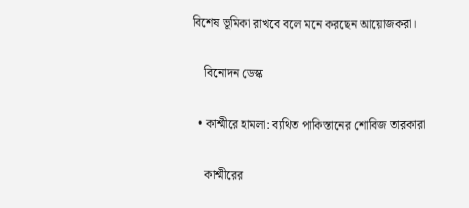বিশেষ ভূমিকা রাখবে বলে মনে করছেন আয়োজকরা।

    বিনোদন ডেস্ক

  • কাশ্মীরে হামলা: ব্যথিত পাকিস্তানের শোবিজ তারকারা

    কাশ্মীরের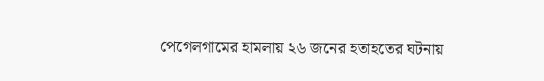পেগেলগামের হামলায় ২৬ জনের হতাহতের ঘটনায়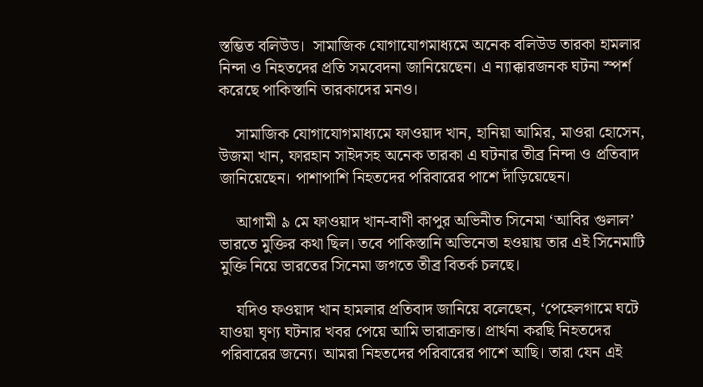স্তম্ভিত বলিউড।  সামাজিক যোগাযোগমাধ্যমে অনেক বলিউড তারকা হামলার নিন্দা ও নিহতদের প্রতি সমবেদনা জানিয়েছেন। এ ন্যাক্কারজনক ঘটনা স্পর্শ করেছে পাকিস্তানি তারকাদের মনও।

    সামাজিক যোগাযোগমাধ্যমে ফাওয়াদ খান, হানিয়া আমির, মাওরা হোসেন, উজমা খান, ফারহান সাইদসহ অনেক তারকা এ ঘটনার তীব্র নিন্দা ও প্রতিবাদ জানিয়েছেন। পাশাপাশি নিহতদের পরিবারের পাশে দাঁড়িয়েছেন।

    আগামী ৯ মে ফাওয়াদ খান-বাণী কাপুর অভিনীত সিনেমা ‘আবির গুলাল’ ভারতে মুক্তির কথা ছিল। তবে পাকিস্তানি অভিনেতা হওয়ায় তার এই সিনেমাটি মুক্তি নিয়ে ভারতের সিনেমা জগতে তীব্র বিতর্ক চলছে।

    যদিও ফওয়াদ খান হামলার প্রতিবাদ জানিয়ে বলেছেন, ‘পেহেলগামে ঘটে যাওয়া ঘৃণ্য ঘটনার খবর পেয়ে আমি ভারাক্রান্ত। প্রার্থনা করছি নিহতদের পরিবারের জন্যে। আমরা নিহতদের পরিবারের পাশে আছি। তারা যেন এই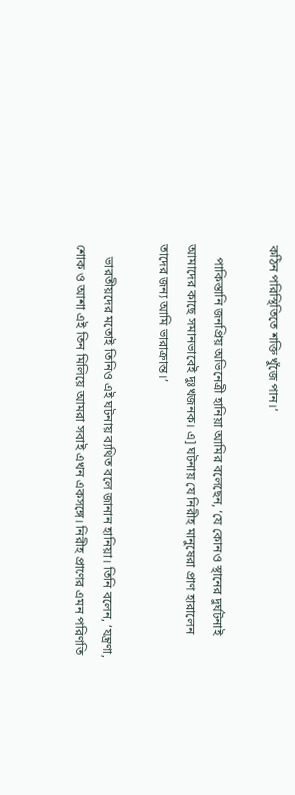কঠিন পরিস্থিতিতে শক্তি খুঁজে পান।’

    পাকিস্তানি জনপ্রিয় অভিনেত্রী হানিয়া আমির বলেছেন, ‘যে কোনও স্থানের দুর্ঘটনাই আমাদের কাছে সমানভাবেই দুঃখজনক। এ] ঘটনায় যে নিরীহ মানুষেরা প্রাণ হারালেন তাদের জন্য আমি ভারাক্রান্ত।’

    ভারতীয়দের মতোই তিনিও এই ঘটনায় ব্যথিত বলে জানান হানিয়া। তিনি বলেন, ‘যন্ত্রণা, শোক ও আশা এই তিন মিলিয়ে আমরা সবাই এখন একসঙ্গে। নিরীহ প্রাণের এমন পরিণতি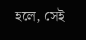হলে, সেই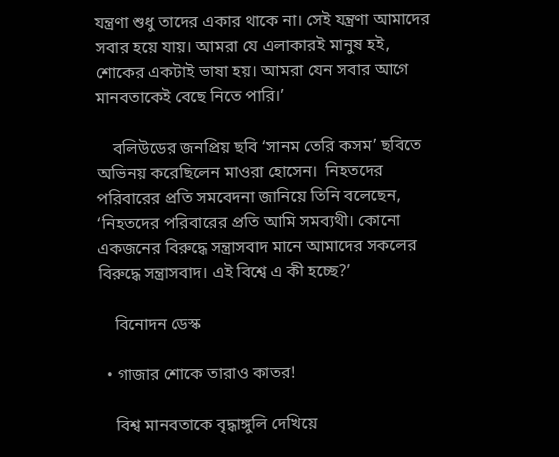যন্ত্রণা শুধু তাদের একার থাকে না। সেই যন্ত্রণা আমাদের সবার হয়ে যায়। আমরা যে এলাকারই মানুষ হই, শোকের একটাই ভাষা হয়। আমরা যেন সবার আগে মানবতাকেই বেছে নিতে পারি।’

    বলিউডের জনপ্রিয় ছবি ‘সানম তেরি কসম’ ছবিতে অভিনয় করেছিলেন মাওরা হোসেন।  নিহতদের পরিবারের প্রতি সমবেদনা জানিয়ে তিনি বলেছেন, ‘নিহতদের পরিবারের প্রতি আমি সমব্যথী। কোনো একজনের বিরুদ্ধে সন্ত্রাসবাদ মানে আমাদের সকলের বিরুদ্ধে সন্ত্রাসবাদ। এই বিশ্বে এ কী হচ্ছে?’

    বিনোদন ডেস্ক

  • গাজার শোকে তারাও কাতর!

    বিশ্ব মানবতাকে বৃদ্ধাঙ্গুলি দেখিয়ে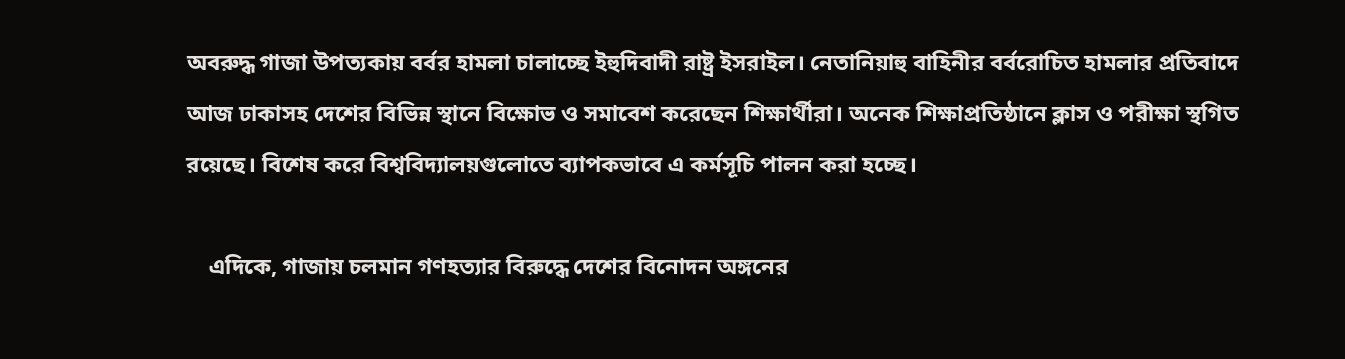অবরুদ্ধ গাজা উপত্যকায় বর্বর হামলা চালাচ্ছে ইহুদিবাদী রাষ্ট্র ইসরাইল। নেতানিয়াহু বাহিনীর বর্বরোচিত হামলার প্রতিবাদে আজ ঢাকাসহ দেশের বিভিন্ন স্থানে বিক্ষোভ ও সমাবেশ করেছেন শিক্ষার্থীরা। অনেক শিক্ষাপ্রতিষ্ঠানে ক্লাস ও পরীক্ষা স্থগিত রয়েছে। বিশেষ করে বিশ্ববিদ্যালয়গুলোতে ব্যাপকভাবে এ কর্মসূচি পালন করা হচ্ছে।

    এদিকে, গাজায় চলমান গণহত্যার বিরুদ্ধে দেশের বিনোদন অঙ্গনের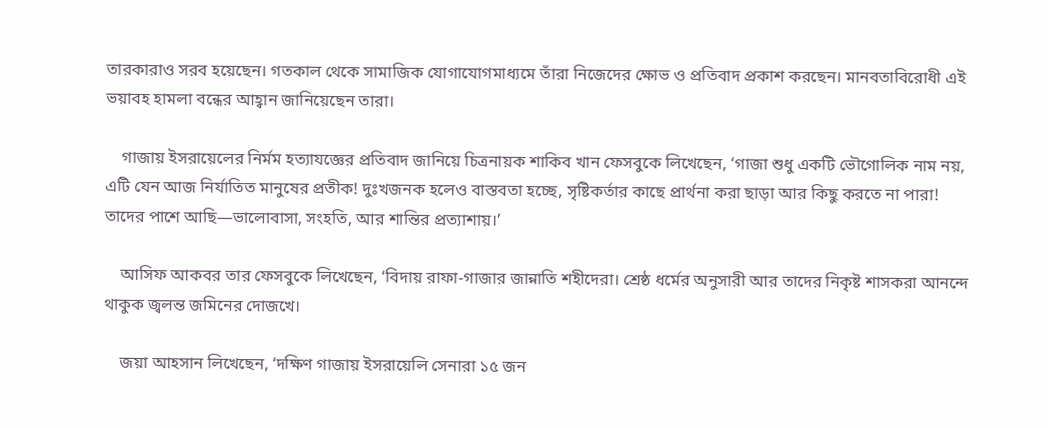তারকারাও সরব হয়েছেন। গতকাল থেকে সামাজিক যোগাযোগমাধ্যমে তাঁরা নিজেদের ক্ষোভ ও প্রতিবাদ প্রকাশ করছেন। মানবতাবিরোধী এই ভয়াবহ হামলা বন্ধের আহ্বান জানিয়েছেন তারা।

    গাজায় ইসরায়েলের নির্মম হত্যাযজ্ঞের প্রতিবাদ জানিয়ে চিত্রনায়ক শাকিব খান ফেসবুকে লিখেছেন, ‘গাজা শুধু একটি ভৌগোলিক নাম নয়, এটি যেন আজ নির্যাতিত মানুষের প্রতীক! দুঃখজনক হলেও বাস্তবতা হচ্ছে, সৃষ্টিকর্তার কাছে প্রার্থনা করা ছাড়া আর কিছু করতে না পারা! তাদের পাশে আছি—ভালোবাসা, সংহতি, আর শান্তির প্রত্যাশায়।’

    আসিফ আকবর তার ফেসবুকে লিখেছেন, ‘বিদায় রাফা-গাজার জান্নাতি শহীদেরা। শ্রেষ্ঠ ধর্মের অনুসারী আর তাদের নিকৃষ্ট শাসকরা আনন্দে থাকুক জ্বলন্ত জমিনের দোজখে।

    জয়া আহসান লিখেছেন, ‘দক্ষিণ গাজায় ইসরায়েলি সেনারা ১৫ জন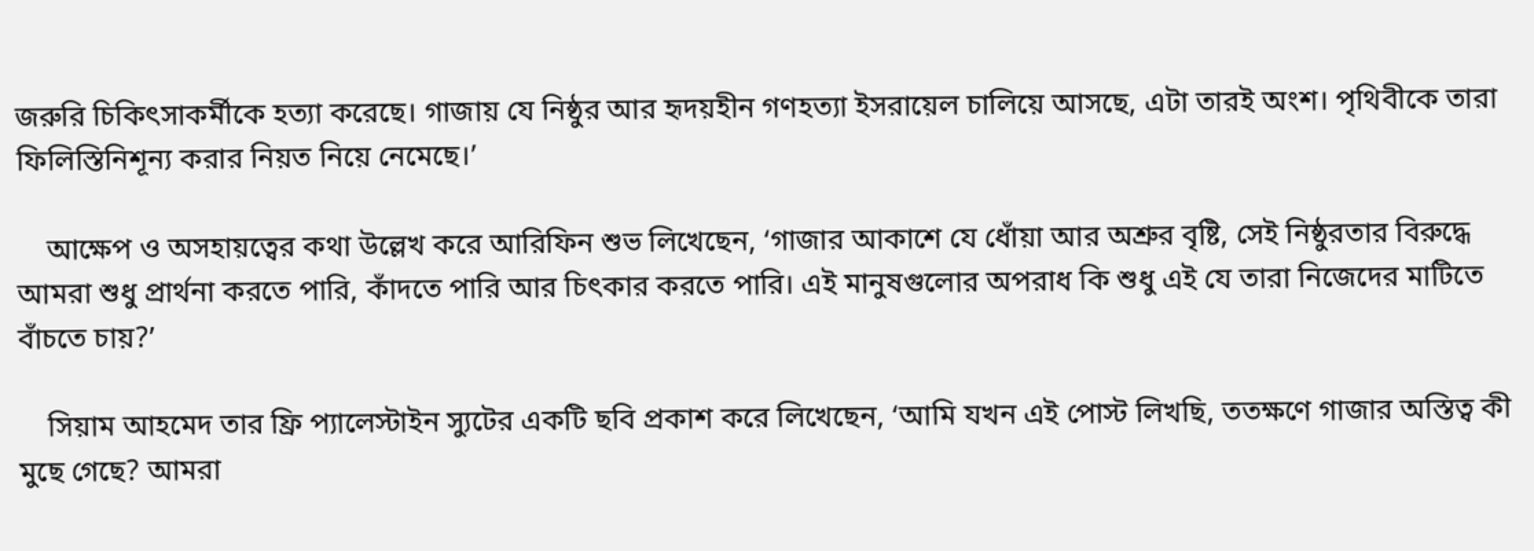জরুরি চিকিৎসাকর্মীকে হত্যা করেছে। গাজায় যে নিষ্ঠুর আর হৃদয়হীন গণহত্যা ইসরায়েল চালিয়ে আসছে, এটা তারই অংশ। পৃথিবীকে তারা ফিলিস্তিনিশূন্য করার নিয়ত নিয়ে নেমেছে।’

    আক্ষেপ ও অসহায়ত্বের কথা উল্লেখ করে আরিফিন শুভ লিখেছেন, ‘গাজার আকাশে যে ধোঁয়া আর অশ্রুর বৃষ্টি, সেই নিষ্ঠুরতার বিরুদ্ধে আমরা শুধু প্রার্থনা করতে পারি, কাঁদতে পারি আর চিৎকার করতে পারি। এই মানুষগুলোর অপরাধ কি শুধু এই যে তারা নিজেদের মাটিতে বাঁচতে চায়?’

    সিয়াম আহমেদ তার ফ্রি প্যালেস্টাইন স্যুটের একটি ছবি প্রকাশ করে লিখেছেন, ‘আমি যখন এই পোস্ট লিখছি, ততক্ষণে গাজার অস্তিত্ব কী মুছে গেছে? আমরা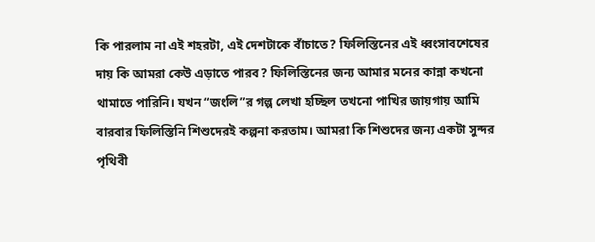কি পারলাম না এই শহরটা, এই দেশটাকে বাঁচাতে? ফিলিস্তিনের এই ধ্বংসাবশেষের দায় কি আমরা কেউ এড়াতে পারব? ফিলিস্তিনের জন্য আমার মনের কান্না কখনো থামাতে পারিনি। যখন “জংলি”র গল্প লেখা হচ্ছিল তখনো পাখির জায়গায় আমি বারবার ফিলিস্তিনি শিশুদেরই কল্পনা করতাম। আমরা কি শিশুদের জন্য একটা সুন্দর পৃথিবী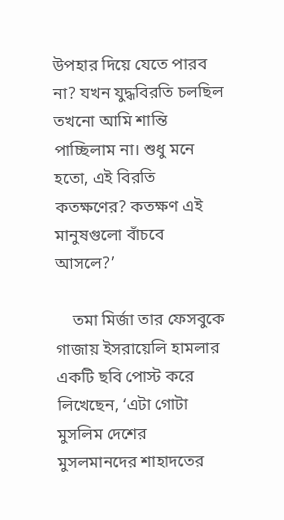উপহার দিয়ে যেতে পারব না? যখন যুদ্ধবিরতি চলছিল তখনো আমি শান্তি পাচ্ছিলাম না। শুধু মনে হতো, এই বিরতি কতক্ষণের? কতক্ষণ এই মানুষগুলো বাঁচবে আসলে?’

    তমা মির্জা তার ফেসবুকে গাজায় ইসরায়েলি হামলার একটি ছবি পোস্ট করে লিখেছেন, ‘এটা গোটা মুসলিম দেশের মুসলমানদের শাহাদতের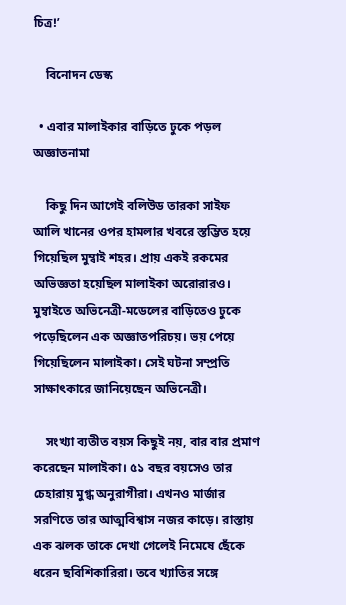চিত্র!’

    বিনোদন ডেস্ক

  • এবার মালাইকার বাড়িতে ঢুকে পড়ল অজ্ঞাতনামা

    কিছু দিন আগেই বলিউড তারকা সাইফ আলি খানের ওপর হামলার খবরে স্তম্ভিত হয়ে গিয়েছিল মুম্বাই শহর। প্রায় একই রকমের অভিজ্ঞতা হয়েছিল মালাইকা অরোরারও। মুম্বাইতে অভিনেত্রী-মডেলের বাড়িতেও ঢুকে পড়েছিলেন এক অজ্ঞাতপরিচয়। ভয় পেয়ে গিয়েছিলেন মালাইকা। সেই ঘটনা সম্প্রতি সাক্ষাৎকারে জানিয়েছেন অভিনেত্রী।

    সংখ্যা ব্যতীত বয়স কিছুই নয়, বার বার প্রমাণ করেছেন মালাইকা। ৫১ বছর বয়সেও তার চেহারায় মুগ্ধ অনুরাগীরা। এখনও মার্জার সরণিতে তার আত্মবিশ্বাস নজর কাড়ে। রাস্তায় এক ঝলক তাকে দেখা গেলেই নিমেষে ছেঁকে ধরেন ছবিশিকারিরা। তবে খ্যাতির সঙ্গে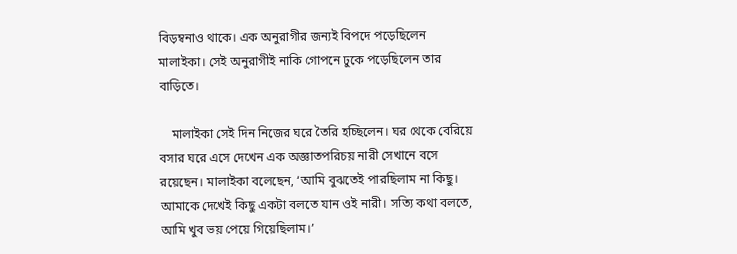বিড়ম্বনাও থাকে। এক অনুরাগীর জন্যই বিপদে পড়েছিলেন মালাইকা। সেই অনুরাগীই নাকি গোপনে ঢুকে পড়েছিলেন তার বাড়িতে।

    মালাইকা সেই দিন নিজের ঘরে তৈরি হচ্ছিলেন। ঘর থেকে বেরিয়ে বসার ঘরে এসে দেখেন এক অজ্ঞাতপরিচয় নারী সেখানে বসে রয়েছেন। মালাইকা বলেছেন, ‘আমি বুঝতেই পারছিলাম না কিছু। আমাকে দেখেই কিছু একটা বলতে যান ওই নারী। সত্যি কথা বলতে, আমি খুব ভয় পেয়ে গিয়েছিলাম।’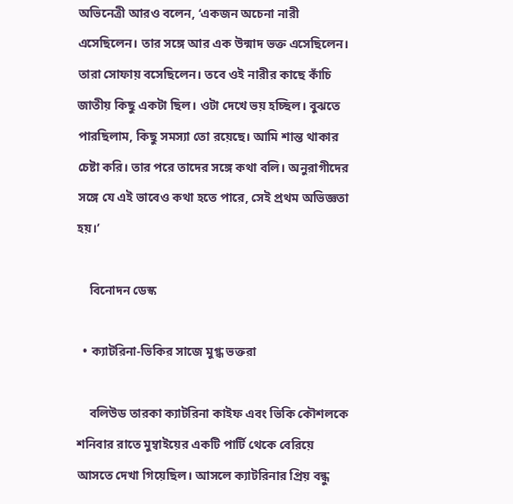অভিনেত্রী আরও বলেন, ‘একজন অচেনা নারী এসেছিলেন। তার সঙ্গে আর এক উন্মাদ ভক্ত এসেছিলেন। তারা সোফায় বসেছিলেন। তবে ওই নারীর কাছে কাঁচি জাতীয় কিছু একটা ছিল। ওটা দেখে ভয় হচ্ছিল। বুঝতে পারছিলাম, কিছু সমস্যা তো রয়েছে। আমি শান্ত থাকার চেষ্টা করি। তার পরে তাদের সঙ্গে কথা বলি। অনুরাগীদের সঙ্গে যে এই ভাবেও কথা হতে পারে, সেই প্রথম অভিজ্ঞতা হয়।’

    বিনোদন ডেস্ক

  • ক্যাটরিনা-ভিকির সাজে মুগ্ধ ভক্তরা

    বলিউড তারকা ক্যাটরিনা কাইফ এবং ভিকি কৌশলকে শনিবার রাতে মুম্বাইয়ের একটি পার্টি থেকে বেরিয়ে আসতে দেখা গিয়েছিল। আসলে ক্যাটরিনার প্রিয় বন্ধু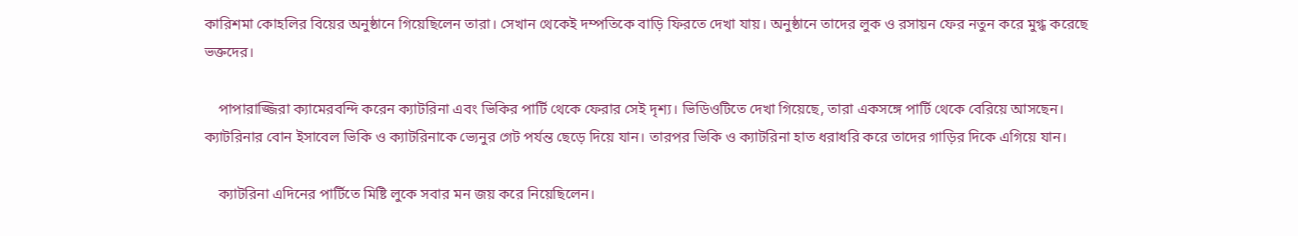কারিশমা কোহলির বিয়ের অনুষ্ঠানে গিয়েছিলেন তারা। সেখান থেকেই দম্পতিকে বাড়ি ফিরতে দেখা যায়। অনুষ্ঠানে তাদের লুক ও রসায়ন ফের নতুন করে মুগ্ধ করেছে ভক্তদের।

    পাপারাজ্জিরা ক্যামেরবন্দি করেন ক্যাটরিনা এবং ভিকির পার্টি থেকে ফেরার সেই দৃশ্য। ভিডিওটিতে দেখা গিয়েছে, তারা একসঙ্গে পার্টি থেকে বেরিয়ে আসছেন। ক্যাটরিনার বোন ইসাবেল ভিকি ও ক্যাটরিনাকে ভ্যেনুর গেট পর্যন্ত ছেড়ে দিয়ে যান। তারপর ভিকি ও ক্যাটরিনা হাত ধরাধরি করে তাদের গাড়ির দিকে এগিয়ে যান।

    ক্যাটরিনা এদিনের পার্টিতে মিষ্টি লুকে সবার মন জয় করে নিয়েছিলেন।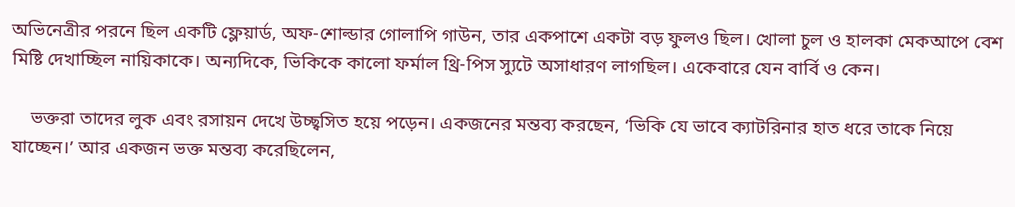অভিনেত্রীর পরনে ছিল একটি ফ্লেয়ার্ড, অফ-শোল্ডার গোলাপি গাউন, তার একপাশে একটা বড় ফুলও ছিল। খোলা চুল ও হালকা মেকআপে বেশ মিষ্টি দেখাচ্ছিল নায়িকাকে। অন্যদিকে, ভিকিকে কালো ফর্মাল থ্রি-পিস স্যুটে অসাধারণ লাগছিল। একেবারে যেন বার্বি ও কেন।

    ভক্তরা তাদের লুক এবং রসায়ন দেখে উচ্ছ্বসিত হয়ে পড়েন। একজনের মন্তব্য করছেন, ‘ভিকি যে ভাবে ক্যাটরিনার হাত ধরে তাকে নিয়ে যাচ্ছেন।’ আর একজন ভক্ত মন্তব্য করেছিলেন,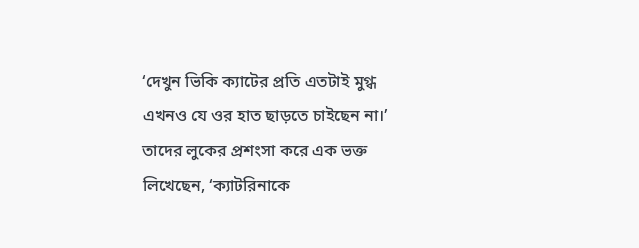‘দেখুন ভিকি ক্যাটের প্রতি এতটাই মুগ্ধ এখনও যে ওর হাত ছাড়তে চাইছেন না।’ তাদের লুকের প্রশংসা করে এক ভক্ত লিখেছেন, ‘ক্যাটরিনাকে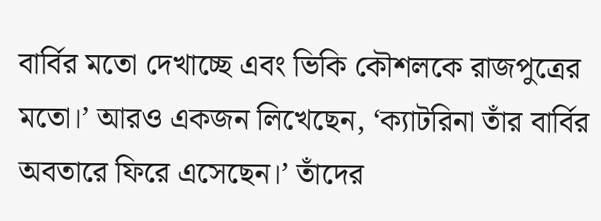বার্বির মতো দেখাচ্ছে এবং ভিকি কৌশলকে রাজপুত্রের মতো।’ আরও একজন লিখেছেন, ‘ক্যাটরিনা তাঁর বার্বির অবতারে ফিরে এসেছেন।’ তাঁদের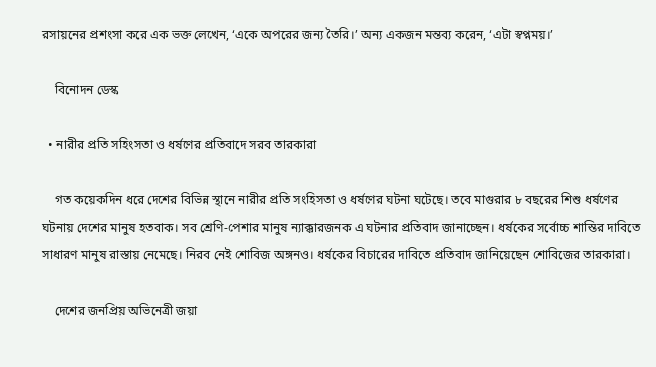রসায়নের প্রশংসা করে এক ভক্ত লেখেন, ‘একে অপরের জন্য তৈরি।’ অন্য একজন মন্তব্য করেন, ‘এটা স্বপ্নময়।’

    বিনোদন ডেস্ক

  • নারীর প্রতি সহিংসতা ও ধর্ষণের প্রতিবাদে সরব তারকারা

    গত কয়েকদিন ধরে দেশের বিভিন্ন স্থানে নারীর প্রতি সংহিসতা ও ধর্ষণের ঘটনা ঘটেছে। তবে মাগুরার ৮ বছরের শিশু ধর্ষণের ঘটনায় দেশের মানুষ হতবাক। সব শ্রেণি-পেশার মানুষ ন্যাক্কারজনক এ ঘটনার প্রতিবাদ জানাচ্ছেন। ধর্ষকের সর্বোচ্চ শাস্তির দাবিতে সাধারণ মানুষ রাস্তায় নেমেছে। নিরব নেই শোবিজ অঙ্গনও। ধর্ষকের বিচারের দাবিতে প্রতিবাদ জানিয়েছেন শোবিজের তারকারা।

    দেশের জনপ্রিয় অভিনেত্রী জয়া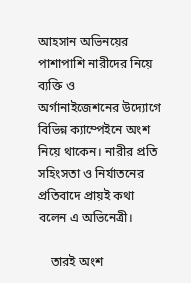আহসান অভিনয়ের পাশাপাশি নারীদের নিয়ে ব্যক্তি ও  অর্গানাইজেশনের উদ্যোগে বিভিন্ন ক্যাম্পেইনে অংশ নিয়ে থাকেন। নারীর প্রতি সহিংসতা ও নির্যাতনের প্রতিবাদে প্রায়ই কথা বলেন এ অভিনেত্রী।

    তারই অংশ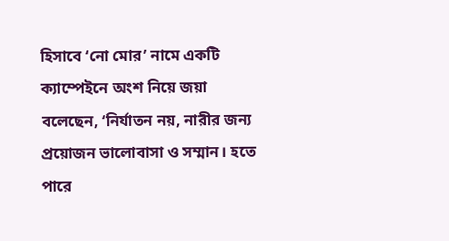হিসাবে ‘নো মোর’ নামে একটি ক্যাম্পেইনে অংশ নিয়ে জয়া বলেছেন, ‘নির্যাতন নয়, নারীর জন্য প্রয়োজন ভালোবাসা ও সম্মান। হতে পারে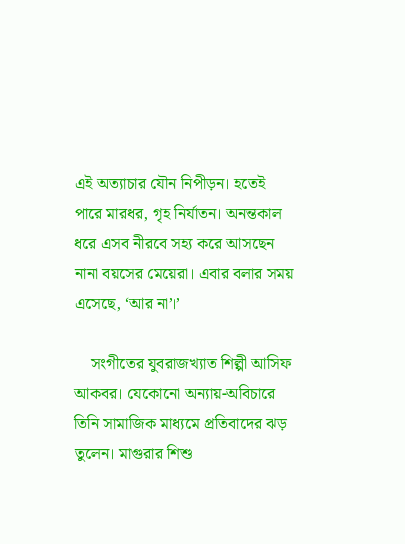এই অত্যাচার যৌন নিপীড়ন। হতেই পারে মারধর, গৃহ নির্যাতন। অনন্তকাল ধরে এসব নীরবে সহ্য করে আসছেন নানা বয়সের মেয়েরা। এবার বলার সময় এসেছে, ‘আর না’।’

    সংগীতের যুবরাজখ্যাত শিল্পী আসিফ আকবর। যেকোনো অন্যায়-অবিচারে তিনি সামাজিক মাধ্যমে প্রতিবাদের ঝড় তুলেন। মাগুরার শিশু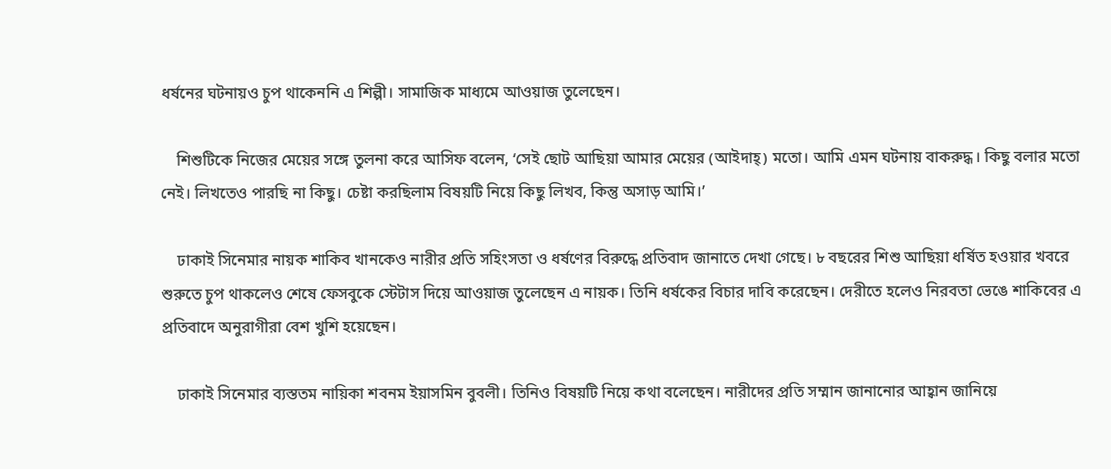ধর্ষনের ঘটনায়ও চুপ থাকেননি এ শিল্পী। সামাজিক মাধ্যমে আওয়াজ তুলেছেন।

    শিশুটিকে নিজের মেয়ের সঙ্গে তুলনা করে আসিফ বলেন, ‘সেই ছোট আছিয়া আমার মেয়ের (আইদাহ্) মতো। আমি এমন ঘটনায় বাকরুদ্ধ। কিছু বলার মতো নেই। লিখতেও পারছি না কিছু। চেষ্টা করছিলাম বিষয়টি নিয়ে কিছু লিখব, কিন্তু অসাড় আমি।’

    ঢাকাই সিনেমার নায়ক শাকিব খানকেও নারীর প্রতি সহিংসতা ও ধর্ষণের বিরুদ্ধে প্রতিবাদ জানাতে দেখা গেছে। ৮ বছরের শিশু আছিয়া ধর্ষিত হওয়ার খবরে শুরুতে চুপ থাকলেও শেষে ফেসবুকে স্টেটাস দিয়ে আওয়াজ তুলেছেন এ নায়ক। তিনি ধর্ষকের বিচার দাবি করেছেন। দেরীতে হলেও নিরবতা ভেঙে শাকিবের এ প্রতিবাদে অনুরাগীরা বেশ খুশি হয়েছেন।

    ঢাকাই সিনেমার ব্যস্ততম নায়িকা শবনম ইয়াসমিন বুবলী। তিনিও বিষয়টি নিয়ে কথা বলেছেন। নারীদের প্রতি সম্মান জানানোর আহ্বান জানিয়ে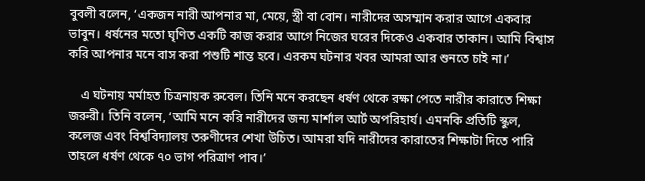বুবলী বলেন, ‘একজন নারী আপনার মা, মেয়ে, স্ত্রী বা বোন। নারীদের অসম্মান করার আগে একবার ভাবুন। ধর্ষনের মতো ঘৃণিত একটি কাজ করার আগে নিজের ঘরের দিকেও একবার তাকান। আমি বিশ্বাস করি আপনার মনে বাস করা পশুটি শান্ত হবে। এরকম ঘটনার খবর আমরা আর শুনতে চাই না।’

    এ ঘটনায় মর্মাহত চিত্রনায়ক রুবেল। তিনি মনে করছেন ধর্ষণ থেকে রক্ষা পেতে নারীর কারাতে শিক্ষা জরুরী। তিনি বলেন, ‘আমি মনে করি নারীদের জন্য মার্শাল আর্ট অপরিহার্য। এমনকি প্রতিটি স্কুল, কলেজ এবং বিশ্ববিদ্যালয় তরুণীদের শেখা উচিত। আমরা যদি নারীদের কারাতের শিক্ষাটা দিতে পারি তাহলে ধর্ষণ থেকে ৭০ ভাগ পরিত্রাণ পাব।’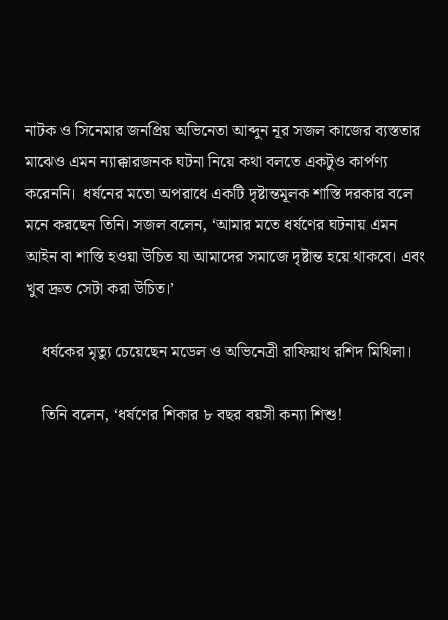নাটক ও সিনেমার জনপ্রিয় অভিনেতা আব্দুন নূর সজল কাজের ব্যস্ততার মাঝেও এমন ন্যাক্কারজনক ঘটনা নিয়ে কথা বলতে একটুও কার্পণ্য করেননি।  ধর্ষনের মতো অপরাধে একটি দৃষ্টান্তমূলক শাস্তি দরকার বলে মনে করছেন তিনি। সজল বলেন, ‘আমার মতে ধর্ষণের ঘটনায় এমন আইন বা শাস্তি হওয়া উচিত যা আমাদের সমাজে দৃষ্টান্ত হয়ে থাকবে। এবং খুব দ্রুত সেটা করা উচিত।’

    ধর্ষকের মৃত্যু চেয়েছেন মডেল ও অভিনেত্রী রাফিয়াথ রশিদ মিথিলা।

    তিনি বলেন, ‘ধর্ষণের শিকার ৮ বছর বয়সী কন্যা শিশু!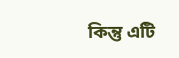কিন্তু এটি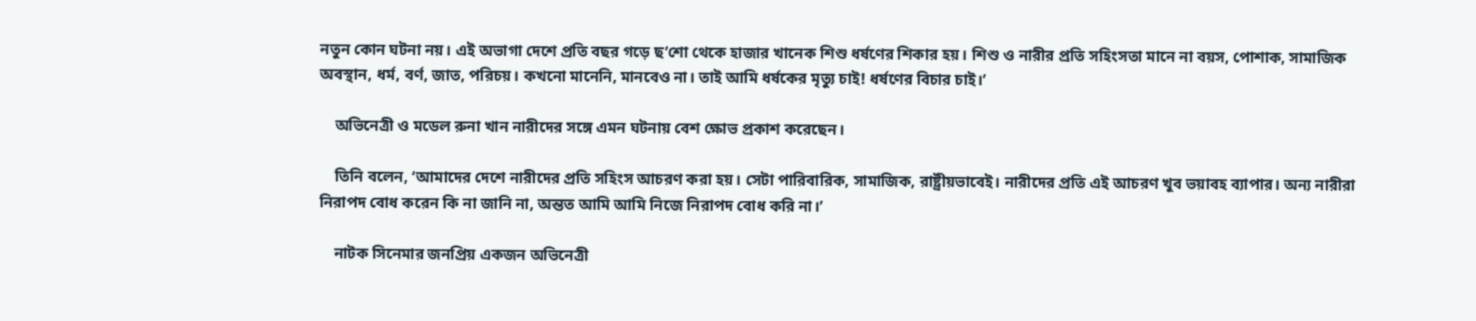নতুন কোন ঘটনা নয়। এই অভাগা দেশে প্রতি বছর গড়ে ছ’শো থেকে হাজার খানেক শিশু ধর্ষণের শিকার হয়। শিশু ও নারীর প্রতি সহিংসতা মানে না বয়স, পোশাক, সামাজিক অবস্থান, ধর্ম, বর্ণ, জাত, পরিচয়। কখনো মানেনি, মানবেও না। তাই আমি ধর্ষকের মৃত্যু চাই! ধর্ষণের বিচার চাই।’

    অভিনেত্রী ও মডেল রুনা খান নারীদের সঙ্গে এমন ঘটনায় বেশ ক্ষোভ প্রকাশ করেছেন।

    তিনি বলেন, ‘আমাদের দেশে নারীদের প্রতি সহিংস আচরণ করা হয়। সেটা পারিবারিক, সামাজিক, রাষ্ট্রীয়ভাবেই। নারীদের প্রতি এই আচরণ খুব ভয়াবহ ব্যাপার। অন্য নারীরা নিরাপদ বোধ করেন কি না জানি না, অন্তত আমি আমি নিজে নিরাপদ বোধ করি না।’

    নাটক সিনেমার জনপ্রিয় একজন অভিনেত্রী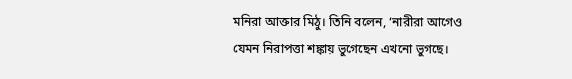মনিরা আক্তার মিঠু। তিনি বলেন, ‘নারীরা আগেও যেমন নিরাপত্তা শঙ্কায় ভুগেছেন এখনো ভুগছে।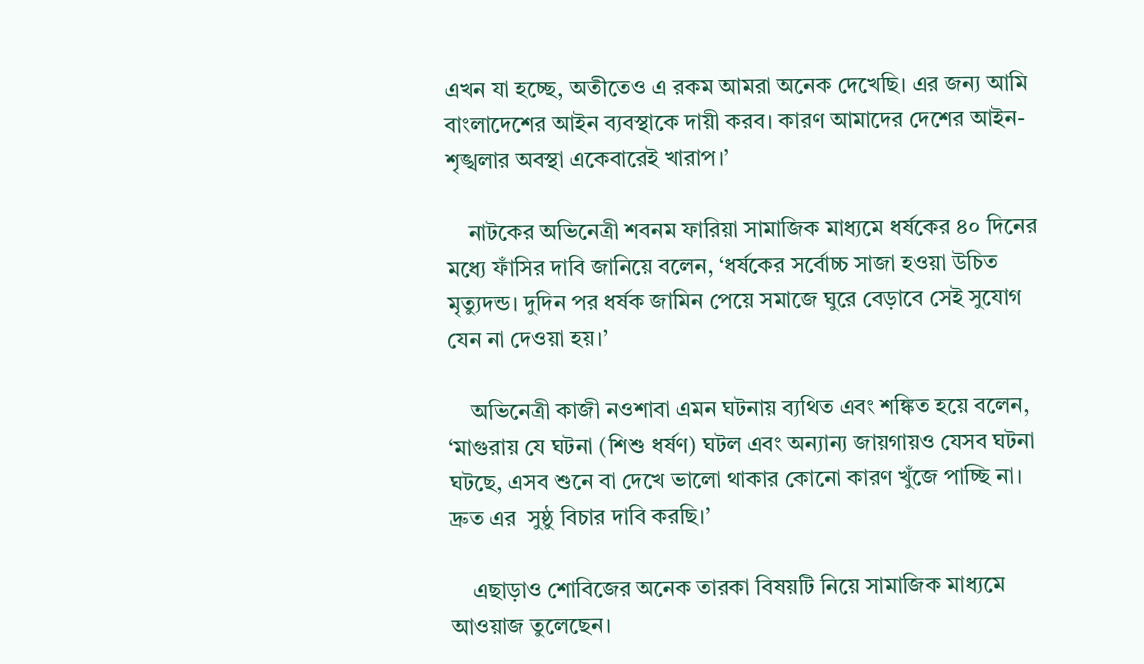এখন যা হচ্ছে, অতীতেও এ রকম আমরা অনেক দেখেছি। এর জন্য আমি বাংলাদেশের আইন ব্যবস্থাকে দায়ী করব। কারণ আমাদের দেশের আইন-শৃঙ্খলার অবস্থা একেবারেই খারাপ।’

    নাটকের অভিনেত্রী শবনম ফারিয়া সামাজিক মাধ্যমে ধর্ষকের ৪০ দিনের মধ্যে ফাঁসির দাবি জানিয়ে বলেন, ‘ধর্ষকের সর্বোচ্চ সাজা হওয়া উচিত মৃত্যুদন্ড। দুদিন পর ধর্ষক জামিন পেয়ে সমাজে ঘুরে বেড়াবে সেই সুযোগ যেন না দেওয়া হয়।’

    অভিনেত্রী কাজী নওশাবা এমন ঘটনায় ব্যথিত এবং শঙ্কিত হয়ে বলেন, ‘মাগুরায় যে ঘটনা (শিশু ধর্ষণ) ঘটল এবং অন্যান্য জায়গায়ও যেসব ঘটনা ঘটছে, এসব শুনে বা দেখে ভালো থাকার কোনো কারণ খুঁজে পাচ্ছি না। দ্রুত এর  সুষ্ঠু বিচার দাবি করছি।’

    এছাড়াও শোবিজের অনেক তারকা বিষয়টি নিয়ে সামাজিক মাধ্যমে আওয়াজ তুলেছেন।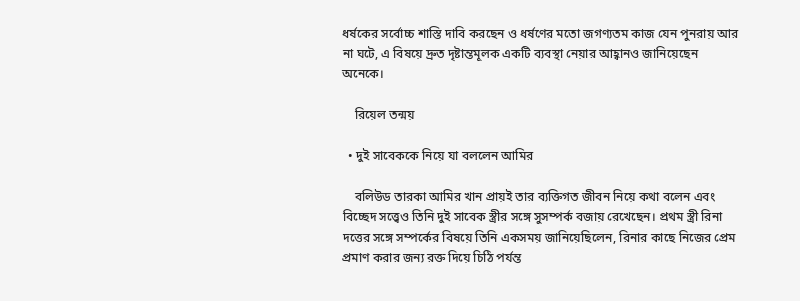ধর্ষকের সর্বোচ্চ শাস্তি দাবি করছেন ও ধর্ষণের মতো জগণ্যতম কাজ যেন পুনরায় আর না ঘটে, এ বিষয়ে দ্রুত দৃষ্টান্তমূলক একটি ব্যবস্থা নেয়ার আহ্বানও জানিয়েছেন অনেকে।

    রিয়েল তন্ময়

  • দুই সাবেককে নিয়ে যা বললেন আমির

    বলিউড তারকা আমির খান প্রায়ই তার ব্যক্তিগত জীবন নিয়ে কথা বলেন এবং বিচ্ছেদ সত্ত্বেও তিনি দুই সাবেক স্ত্রীর সঙ্গে সুসম্পর্ক বজায় রেখেছেন। প্রথম স্ত্রী রিনা দত্তের সঙ্গে সম্পর্কের বিষয়ে তিনি একসময় জানিয়েছিলেন, রিনার কাছে নিজের প্রেম প্রমাণ করার জন্য রক্ত দিয়ে চিঠি পর্যন্ত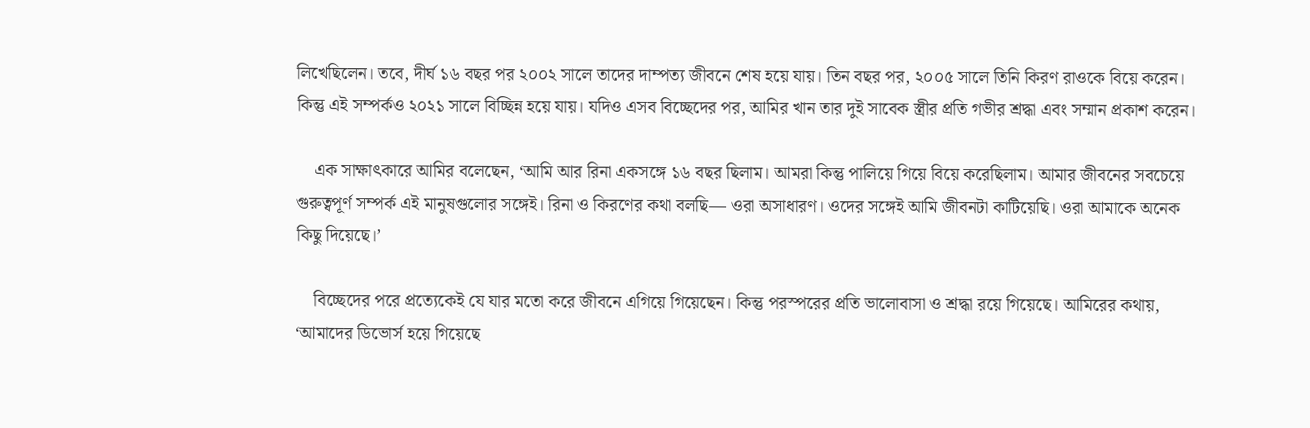লিখেছিলেন। তবে, দীর্ঘ ১৬ বছর পর ২০০২ সালে তাদের দাম্পত্য জীবনে শেষ হয়ে যায়। তিন বছর পর, ২০০৫ সালে তিনি কিরণ রাওকে বিয়ে করেন। কিন্তু এই সম্পর্কও ২০২১ সালে বিচ্ছিন্ন হয়ে যায়। যদিও এসব বিচ্ছেদের পর, আমির খান তার দুই সাবেক স্ত্রীর প্রতি গভীর শ্রদ্ধা এবং সম্মান প্রকাশ করেন।

    এক সাক্ষাৎকারে আমির বলেছেন, ‘আমি আর রিনা একসঙ্গে ১৬ বছর ছিলাম। আমরা কিন্তু পালিয়ে গিয়ে বিয়ে করেছিলাম। আমার জীবনের সবচেয়ে গুরুত্বপূর্ণ সম্পর্ক এই মানুষগুলোর সঙ্গেই। রিনা ও কিরণের কথা বলছি— ওরা অসাধারণ। ওদের সঙ্গেই আমি জীবনটা কাটিয়েছি। ওরা আমাকে অনেক কিছু দিয়েছে।’

    বিচ্ছেদের পরে প্রত্যেকেই যে যার মতো করে জীবনে এগিয়ে গিয়েছেন। কিন্তু পরস্পরের প্রতি ভালোবাসা ও শ্রদ্ধা রয়ে গিয়েছে। আমিরের কথায়, ‘আমাদের ডিভোর্স হয়ে গিয়েছে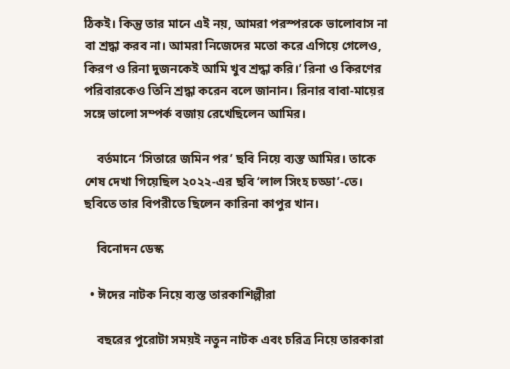ঠিকই। কিন্তু তার মানে এই নয়, আমরা পরস্পরকে ভালোবাস না বা শ্রদ্ধা করব না। আমরা নিজেদের মতো করে এগিয়ে গেলেও, কিরণ ও রিনা দুজনকেই আমি খুব শ্রদ্ধা করি।’ রিনা ও কিরণের পরিবারকেও তিনি শ্রদ্ধা করেন বলে জানান। রিনার বাবা-মায়ের সঙ্গে ভালো সম্পর্ক বজায় রেখেছিলেন আমির।

    বর্তমানে ‘সিতারে জমিন পর’ ছবি নিয়ে ব্যস্ত আমির। তাকে শেষ দেখা গিয়েছিল ২০২২-এর ছবি ‘লাল সিংহ চড্ডা’-তে। ছবিতে তার বিপরীতে ছিলেন কারিনা কাপুর খান।

    বিনোদন ডেস্ক

  • ঈদের নাটক নিয়ে ব্যস্ত তারকাশিল্পীরা

    বছরের পুরোটা সময়ই নতুন নাটক এবং চরিত্র নিয়ে তারকারা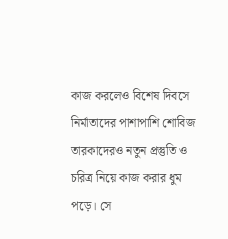কাজ করলেও বিশেষ দিবসে নির্মাতাদের পাশাপাশি শোবিজ তারকাদেরও নতুন প্রস্তুতি ও চরিত্র নিয়ে কাজ করার ধুম পড়ে। সে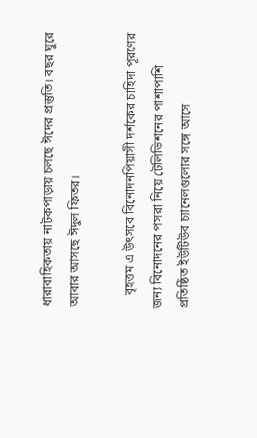ধারাবাহিকতায় নাটকপাড়ায় চলছে ঈদের প্রস্তুতি। বছর ঘুরে আবার আসছে ঈদুল ফিতর।

    বৃহত্তম এ উৎসবে বিনোদনপিয়াসী দর্শকের চাহিদা পূরণের জন্য বিনোদনের পসরা নিয়ে টেলিভিশনের পাশাপাশি প্রতিষ্ঠিত ইউটিউব চ্যানেলগুলোর সঙ্গে আসে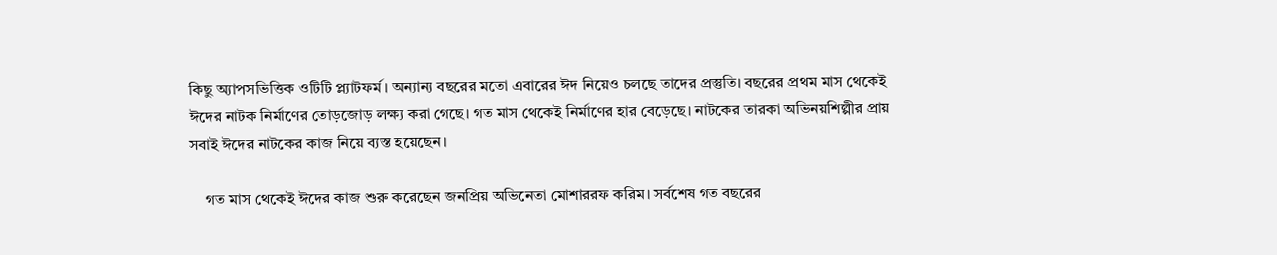কিছু অ্যাপসভিত্তিক ওটিটি প্ল্যাটফর্ম। অন্যান্য বছরের মতো এবারের ঈদ নিয়েও চলছে তাদের প্রস্তুতি। বছরের প্রথম মাস থেকেই ঈদের নাটক নির্মাণের তোড়জোড় লক্ষ্য করা গেছে। গত মাস থেকেই নির্মাণের হার বেড়েছে। নাটকের তারকা অভিনয়শিল্পীর প্রায় সবাই ঈদের নাটকের কাজ নিয়ে ব্যস্ত হয়েছেন।

    গত মাস থেকেই ঈদের কাজ শুরু করেছেন জনপ্রিয় অভিনেতা মোশাররফ করিম। সর্বশেষ গত বছরের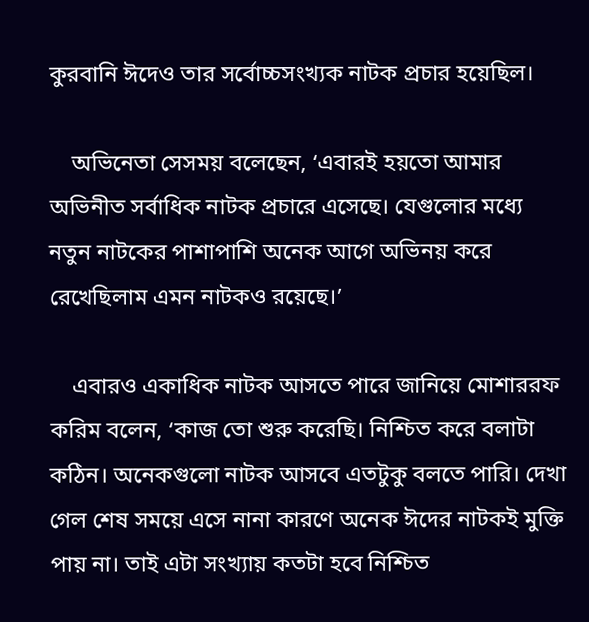কুরবানি ঈদেও তার সর্বোচ্চসংখ্যক নাটক প্রচার হয়েছিল।

    অভিনেতা সেসময় বলেছেন, ‘এবারই হয়তো আমার অভিনীত সর্বাধিক নাটক প্রচারে এসেছে। যেগুলোর মধ্যে নতুন নাটকের পাশাপাশি অনেক আগে অভিনয় করে রেখেছিলাম এমন নাটকও রয়েছে।’

    এবারও একাধিক নাটক আসতে পারে জানিয়ে মোশাররফ করিম বলেন, ‘কাজ তো শুরু করেছি। নিশ্চিত করে বলাটা কঠিন। অনেকগুলো নাটক আসবে এতটুকু বলতে পারি। দেখা গেল শেষ সময়ে এসে নানা কারণে অনেক ঈদের নাটকই মুক্তি পায় না। তাই এটা সংখ্যায় কতটা হবে নিশ্চিত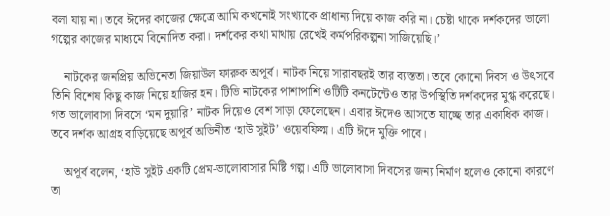বলা যায় না। তবে ঈদের কাজের ক্ষেত্রে আমি কখনোই সংখ্যাকে প্রাধান্য দিয়ে কাজ করি না। চেষ্টা থাকে দর্শকদের ভালো গল্পের কাজের মাধ্যমে বিনোদিত করা। দর্শকের কথা মাথায় রেখেই কর্মপরিকল্পনা সাজিয়েছি।’

    নাটকের জনপ্রিয় অভিনেতা জিয়াউল ফারুক অপূর্ব। নাটক নিয়ে সারাবছরই তার ব্যস্ততা। তবে কোনো দিবস ও উৎসবে তিনি বিশেষ কিছু কাজ নিয়ে হাজির হন। টিভি নাটকের পাশাপাশি ওটিটি কনটেন্টেও তার উপস্থিতি দর্শকদের মুগ্ধ করেছে। গত ভালোবাসা দিবসে ‘মন দুয়ারি’ নাটক দিয়েও বেশ সাড়া ফেলেছেন। এবার ঈদেও আসতে যাচ্ছে তার একাধিক কাজ। তবে দর্শক আগ্রহ বাড়িয়েছে অপূর্ব অভিনীত ‘হাউ সুইট’ ওয়েবফিল্ম। এটি ঈদে মুক্তি পাবে।

    অপূর্ব বলেন, ‘হাউ সুইট একটি প্রেম-ভালোবাসার মিষ্টি গল্প। এটি ভালোবাসা দিবসের জন্য নির্মাণ হলেও কোনো কারণে তা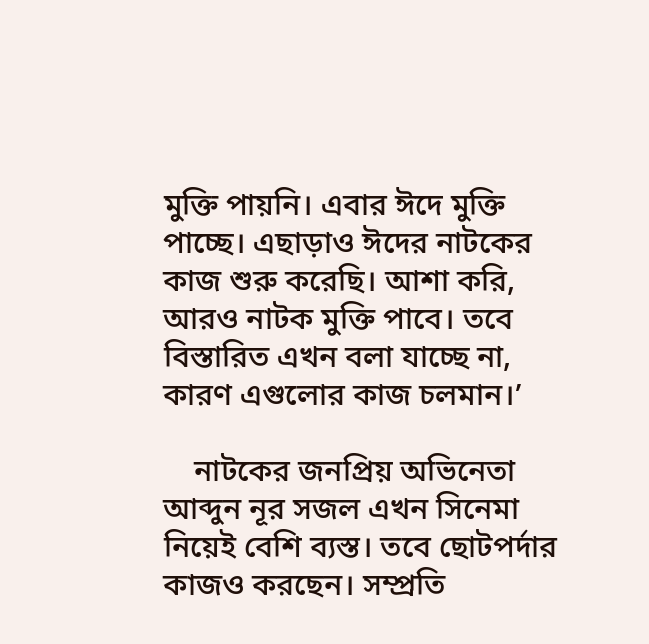মুক্তি পায়নি। এবার ঈদে মুক্তি পাচ্ছে। এছাড়াও ঈদের নাটকের কাজ শুরু করেছি। আশা করি, আরও নাটক মুক্তি পাবে। তবে বিস্তারিত এখন বলা যাচ্ছে না, কারণ এগুলোর কাজ চলমান।’

    নাটকের জনপ্রিয় অভিনেতা আব্দুন নূর সজল এখন সিনেমা নিয়েই বেশি ব্যস্ত। তবে ছোটপর্দার কাজও করছেন। সম্প্রতি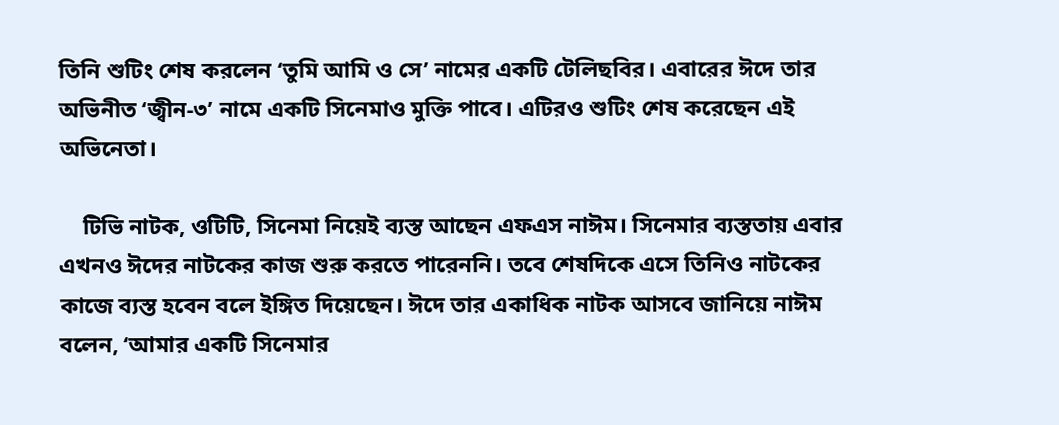তিনি শুটিং শেষ করলেন ‘তুমি আমি ও সে’ নামের একটি টেলিছবির। এবারের ঈদে তার অভিনীত ‘জ্বীন-৩’ নামে একটি সিনেমাও মুক্তি পাবে। এটিরও শুটিং শেষ করেছেন এই অভিনেতা।

    টিভি নাটক, ওটিটি, সিনেমা নিয়েই ব্যস্ত আছেন এফএস নাঈম। সিনেমার ব্যস্ততায় এবার এখনও ঈদের নাটকের কাজ শুরু করতে পারেননি। তবে শেষদিকে এসে তিনিও নাটকের কাজে ব্যস্ত হবেন বলে ইঙ্গিত দিয়েছেন। ঈদে তার একাধিক নাটক আসবে জানিয়ে নাঈম বলেন, ‘আমার একটি সিনেমার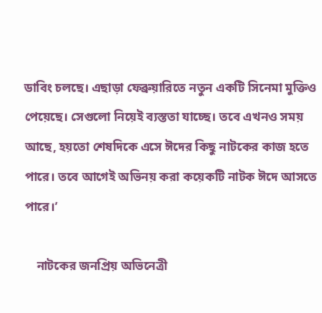ডাবিং চলছে। এছাড়া ফেব্রুয়ারিতে নতুন একটি সিনেমা মুক্তিও পেয়েছে। সেগুলো নিয়েই ব্যস্ততা যাচ্ছে। তবে এখনও সময় আছে, হয়তো শেষদিকে এসে ঈদের কিছু নাটকের কাজ হতে পারে। তবে আগেই অভিনয় করা কয়েকটি নাটক ঈদে আসতে পারে।’

    নাটকের জনপ্রিয় অভিনেত্রী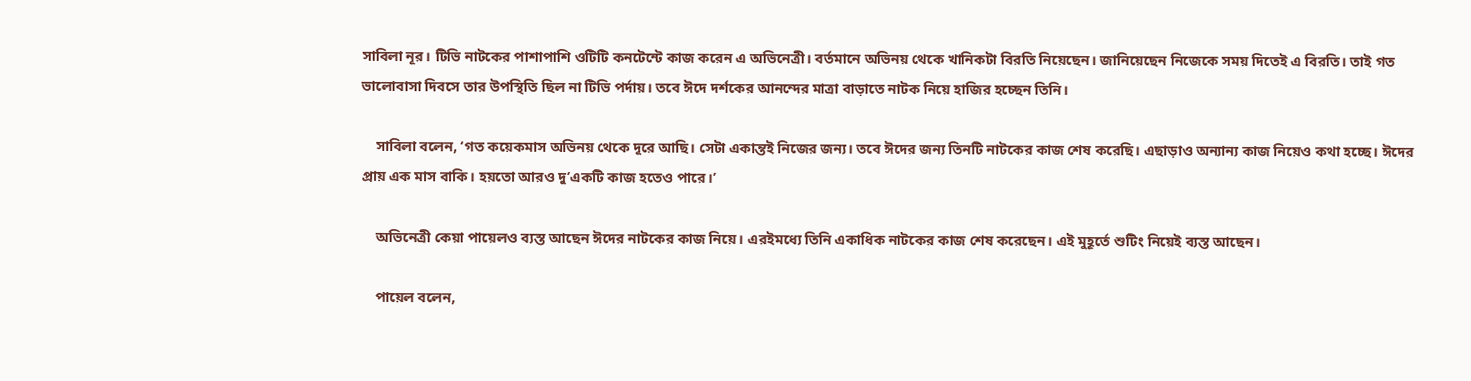সাবিলা নূর। টিভি নাটকের পাশাপাশি ওটিটি কনটেন্টে কাজ করেন এ অভিনেত্রী। বর্তমানে অভিনয় থেকে খানিকটা বিরতি নিয়েছেন। জানিয়েছেন নিজেকে সময় দিতেই এ বিরতি। তাই গত ভালোবাসা দিবসে তার উপস্থিতি ছিল না টিভি পর্দায়। তবে ঈদে দর্শকের আনন্দের মাত্রা বাড়াতে নাটক নিয়ে হাজির হচ্ছেন তিনি।

    সাবিলা বলেন, ‘গত কয়েকমাস অভিনয় থেকে দূরে আছি। সেটা একান্তই নিজের জন্য। তবে ঈদের জন্য তিনটি নাটকের কাজ শেষ করেছি। এছাড়াও অন্যান্য কাজ নিয়েও কথা হচ্ছে। ঈদের প্রায় এক মাস বাকি। হয়তো আরও দু’একটি কাজ হতেও পারে।’

    অভিনেত্রী কেয়া পায়েলও ব্যস্ত আছেন ঈদের নাটকের কাজ নিয়ে। এরইমধ্যে তিনি একাধিক নাটকের কাজ শেষ করেছেন। এই মুহূর্তে শুটিং নিয়েই ব্যস্ত আছেন।

    পায়েল বলেন,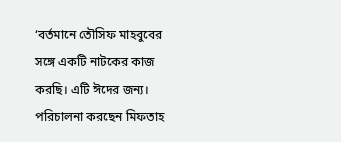‘বর্তমানে তৌসিফ মাহবুবের সঙ্গে একটি নাটকের কাজ করছি। এটি ঈদের জন্য। পরিচালনা করছেন মিফতাহ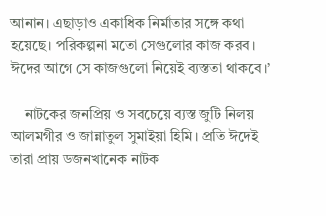আনান। এছাড়াও একাধিক নির্মাতার সঙ্গে কথা হয়েছে। পরিকল্পনা মতো সেগুলোর কাজ করব। ঈদের আগে সে কাজগুলো নিয়েই ব্যস্ততা থাকবে।’

    নাটকের জনপ্রিয় ও সবচেয়ে ব্যস্ত জুটি নিলয় আলমগীর ও জান্নাতুল সুমাইয়া হিমি। প্রতি ঈদেই তারা প্রায় ডজনখানেক নাটক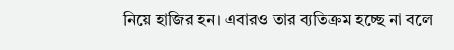নিয়ে হাজির হন। এবারও তার ব্যতিক্রম হচ্ছে না বলে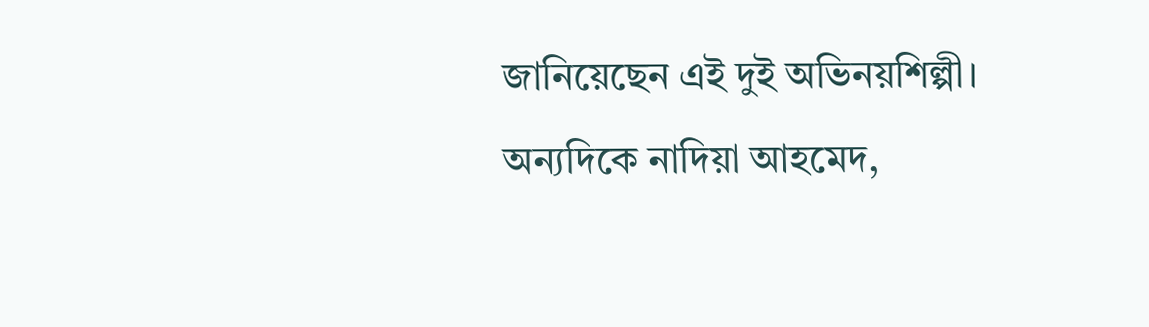জানিয়েছেন এই দুই অভিনয়শিল্পী। অন্যদিকে নাদিয়া আহমেদ,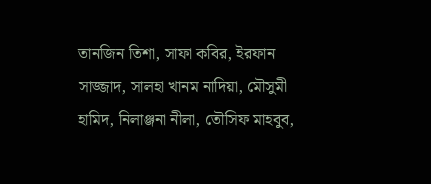তানজিন তিশা, সাফা কবির, ইরফান সাজ্জাদ, সালহা খানম নাদিয়া, মৌসুমী হামিদ, নিলাঞ্জনা নীলা, তৌসিফ মাহবুব,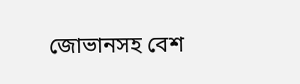জোভানসহ বেশ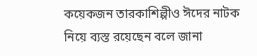কয়েকজন তারকাশিল্পীও ঈদের নাটক নিয়ে ব্যস্ত রয়েছেন বলে জানা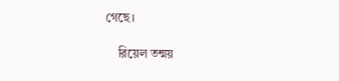গেছে।

    রিয়েল তন্ময়